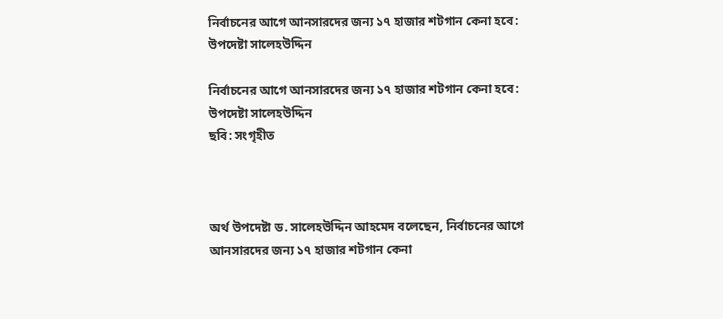নির্বাচনের আগে আনসারদের জন্য ১৭ হাজার শটগান কেনা হবে: উপদেষ্টা সালেহউদ্দিন

নির্বাচনের আগে আনসারদের জন্য ১৭ হাজার শটগান কেনা হবে: উপদেষ্টা সালেহউদ্দিন
ছবি: সংগৃহীত



অর্থ উপদেষ্টা ড. সালেহউদ্দিন আহমেদ বলেছেন, নির্বাচনের আগে আনসারদের জন্য ১৭ হাজার শটগান কেনা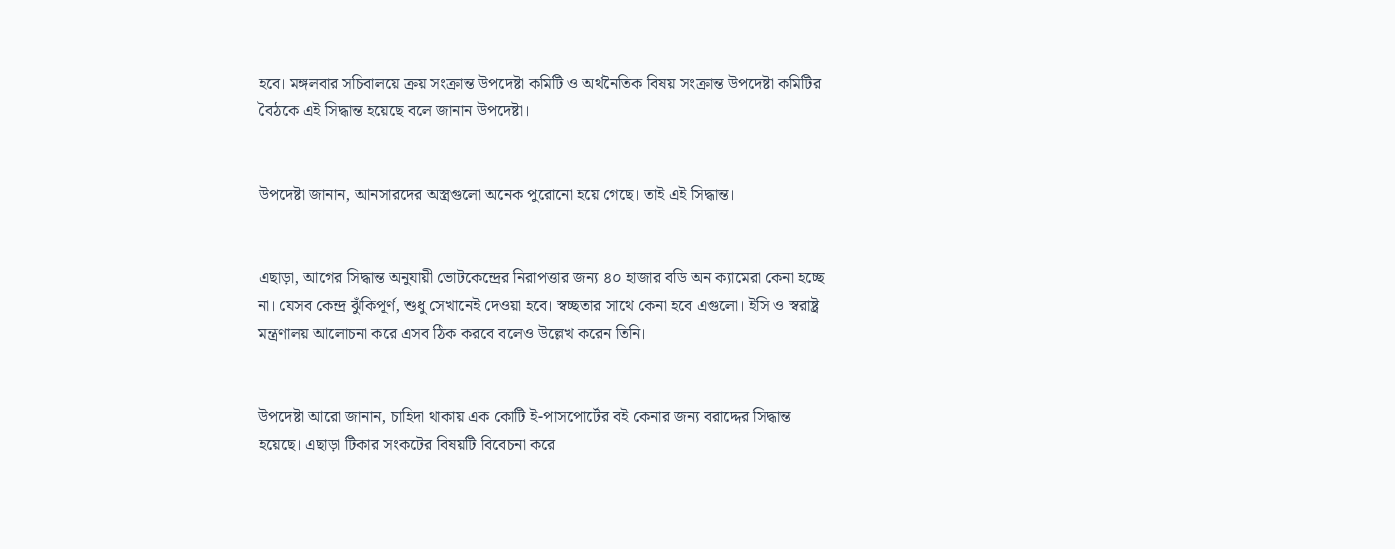হবে। মঙ্গলবার সচিবালয়ে ক্রয় সংক্রান্ত উপদেষ্টা কমিটি ও অর্থনৈতিক বিষয় সংক্রান্ত উপদেষ্টা কমিটির বৈঠকে এই সিদ্ধান্ত হয়েছে বলে জানান উপদেষ্টা।


উপদেষ্টা জানান, আনসারদের অস্ত্রগুলো অনেক পুরোনো হয়ে গেছে। তাই এই সিদ্ধান্ত।


এছাড়া, আগের সিদ্ধান্ত অনুযায়ী ভোটকেন্দ্রের নিরাপত্তার জন্য ৪০ হাজার বডি অন ক্যামেরা কেনা হচ্ছে না। যেসব কেন্দ্র ঝুঁকিপূর্ণ, শুধু সেখানেই দেওয়া হবে। স্বচ্ছতার সাথে কেনা হবে এগুলো। ইসি ও স্বরাষ্ট্র মন্ত্রণালয় আলোচনা করে এসব ঠিক করবে বলেও উল্লেখ করেন তিনি।


উপদেষ্টা আরো জানান, চাহিদা থাকায় এক কোটি ই-পাসপোর্টের বই কেনার জন্য বরাদ্দের সিদ্ধান্ত হয়েছে। এছাড়া টিকার সংকটের বিষয়টি বিবেচনা করে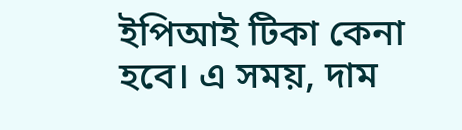ইপিআই টিকা কেনা হবে। এ সময়, দাম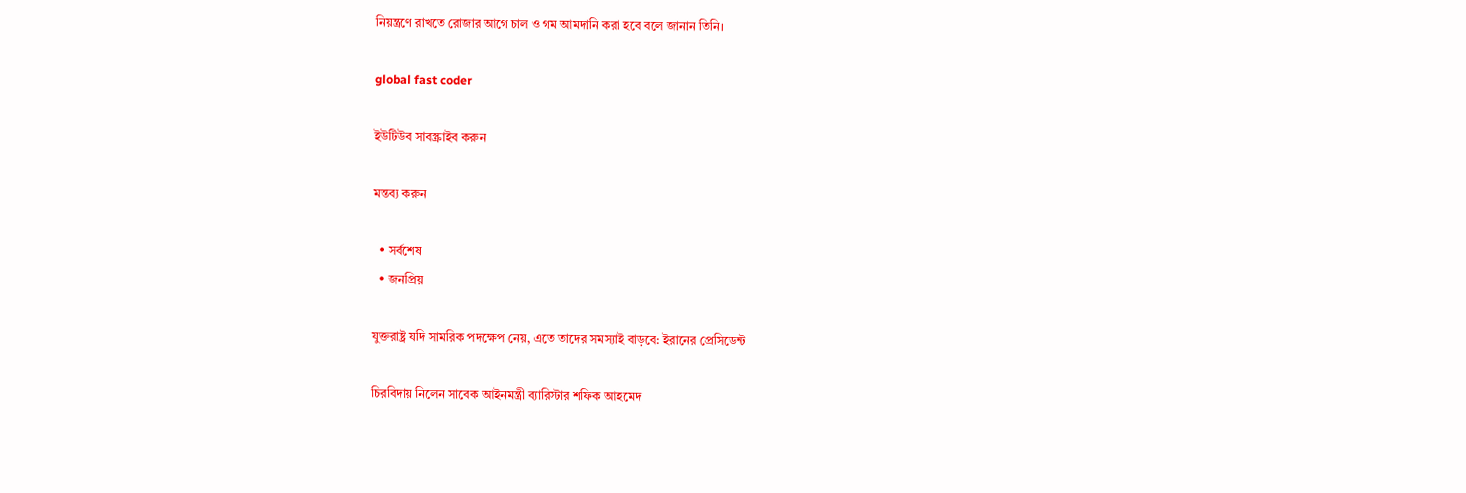নিয়ন্ত্রণে রাখতে রোজার আগে চাল ও গম আমদানি করা হবে বলে জানান তিনি।

global fast coder

ইউটিউব সাবস্ক্রাইব করুন

মন্তব্য করুন

  • সর্বশেষ
  • জনপ্রিয়

যুক্তরাষ্ট্র যদি সামরিক পদক্ষেপ নেয়, এতে তাদের সমস্যাই বাড়বে: ইরানের প্রেসিডেন্ট

চিরবিদায় নিলেন সাবেক আইনমন্ত্রী ব্যারিস্টার শফিক আহমেদ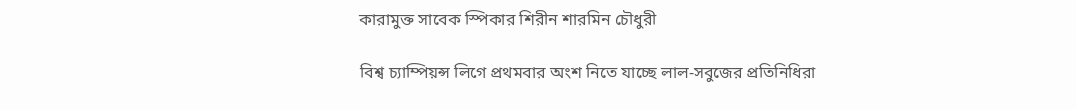কারামুক্ত সাবেক স্পিকার শিরীন শারমিন চৌধুরী

বিশ্ব চ্যাম্পিয়ন্স লিগে প্রথমবার অংশ নিতে যাচ্ছে লাল-সবুজের প্রতিনিধিরা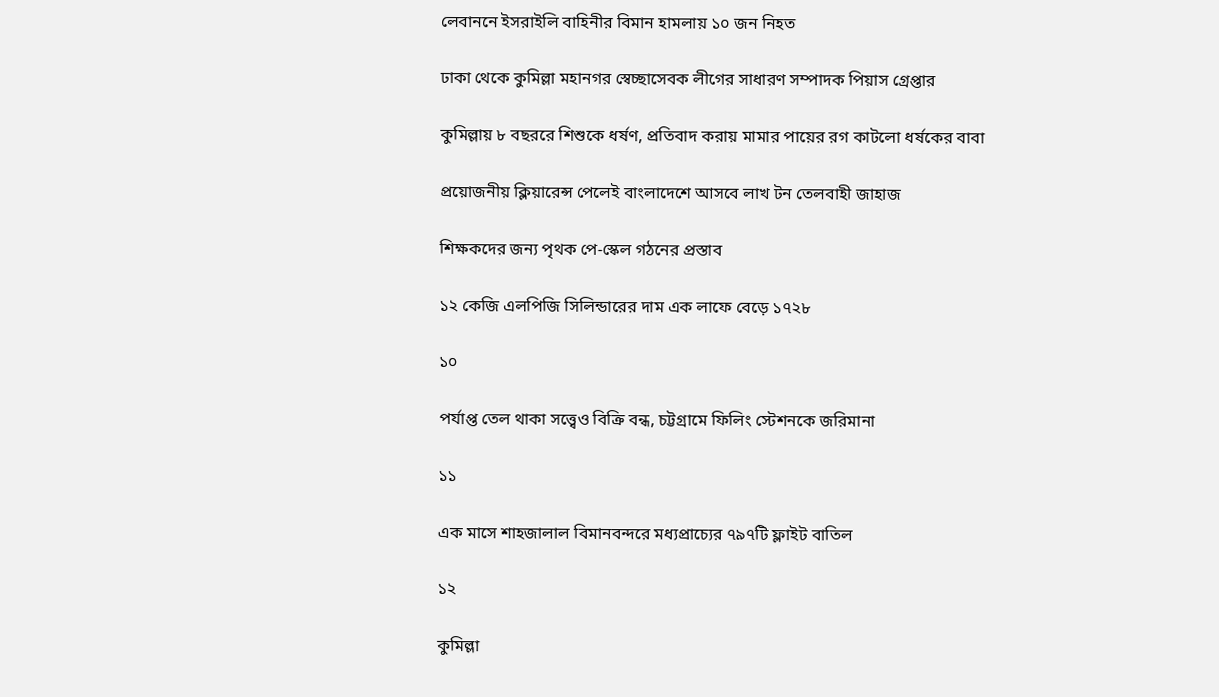লেবাননে ইসরাইলি বাহিনীর বিমান হামলায় ১০ জন নিহত

ঢাকা থেকে কুমিল্লা মহানগর স্বেচ্ছাসেবক লীগের সাধারণ সম্পাদক পিয়াস গ্রেপ্তার

কুমিল্লায় ৮ বছররে শিশুকে ধর্ষণ, প্রতিবাদ করায় মামার পায়ের রগ কাটলো ধর্ষকের বাবা

প্রয়োজনীয় ক্লিয়ারেন্স পেলেই বাংলাদেশে আসবে লাখ টন তেলবাহী জাহাজ

শিক্ষকদের জন্য পৃথক পে-স্কেল গঠনের প্রস্তাব

১২ কেজি এলপিজি সিলিন্ডারের দাম এক লাফে বেড়ে ১৭২৮

১০

পর্যাপ্ত তেল থাকা সত্ত্বেও বিক্রি বন্ধ, চট্টগ্রামে ফিলিং স্টেশনকে জরিমানা

১১

এক মাসে শাহজালাল বিমানবন্দরে মধ্যপ্রাচ্যের ৭৯৭টি ফ্লাইট বাতিল

১২

কুমিল্লা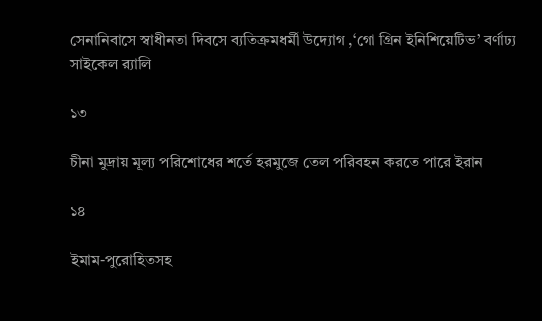সেনানিবাসে স্বাধীনতা দিবসে ব্যতিক্রমধর্মী উদ্যোগ ,‘গো গ্রিন ইনিশিয়েটিভ’ বর্ণাঢ্য সাইকেল র‍্যালি

১৩

চীনা মুদ্রায় মূল্য পরিশোধের শর্তে হরমুজে তেল পরিবহন করতে পারে ইরান

১৪

ইমাম-পুরোহিতসহ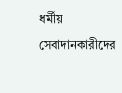ধর্মীয় সেবাদানকারীদের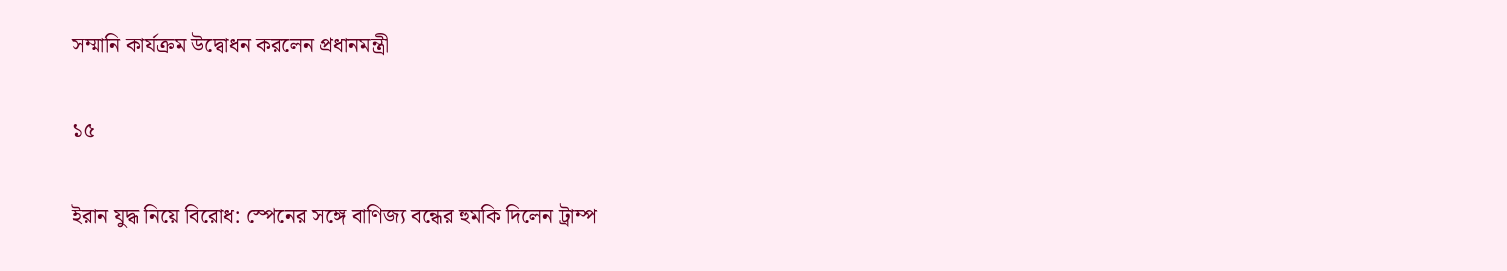সম্মানি কার্যক্রম উদ্বোধন করলেন প্রধানমন্ত্রী

১৫

ইরান যুদ্ধ নিয়ে বিরোধ: স্পেনের সঙ্গে বাণিজ্য বন্ধের হুমকি দিলেন ট্রাম্প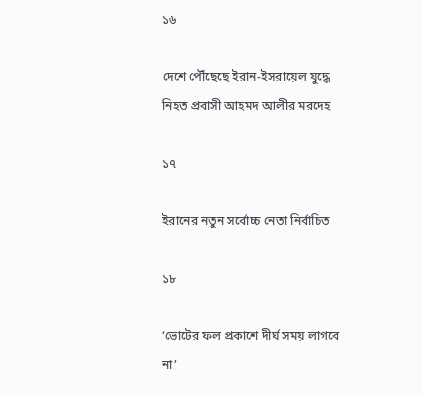১৬

দেশে পৌঁছেছে ইরান-ইসরায়েল যুদ্ধে নিহত প্রবাসী আহমদ আলীর মরদেহ

১৭

ইরানের নতুন সর্বোচ্চ নেতা নির্বাচিত

১৮

‘ভোটের ফল প্রকাশে দীর্ঘ সময় লাগবে না’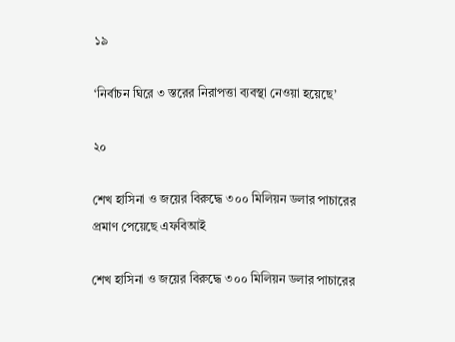১৯

‘নির্বাচন ঘিরে ৩ স্তরের নিরাপত্তা ব্যবস্থা নেওয়া হয়েছে’

২০

শেখ হাসিনা ও জয়ের বিরুদ্ধে ৩০০ মিলিয়ন ডলার পাচারের প্রমাণ পেয়েছে এফবিআই

শেখ হাসিনা ও জয়ের বিরুদ্ধে ৩০০ মিলিয়ন ডলার পাচারের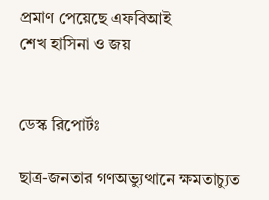প্রমাণ পেয়েছে এফবিআই
শেখ হাসিনা ও জয়


ডেস্ক রিপোর্টঃ

ছাত্র-জনতার গণঅভ্যুত্থানে ক্ষমতাচ্যুত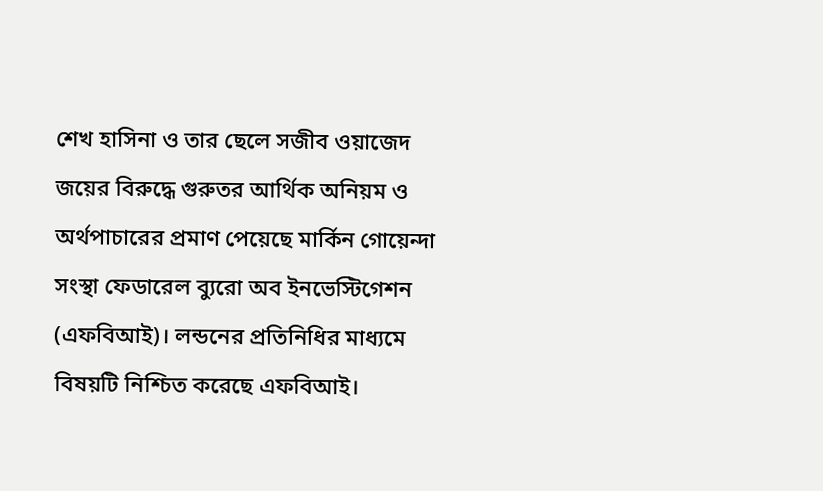শেখ হাসিনা ও তার ছেলে সজীব ওয়াজেদ জয়ের বিরুদ্ধে গুরুতর আর্থিক অনিয়ম ও অর্থপাচারের প্রমাণ পেয়েছে মার্কিন গোয়েন্দা সংস্থা ফেডারেল ব্যুরো অব ইনভেস্টিগেশন (এফবিআই)। লন্ডনের প্রতিনিধির মাধ্যমে বিষয়টি নিশ্চিত করেছে এফবিআই।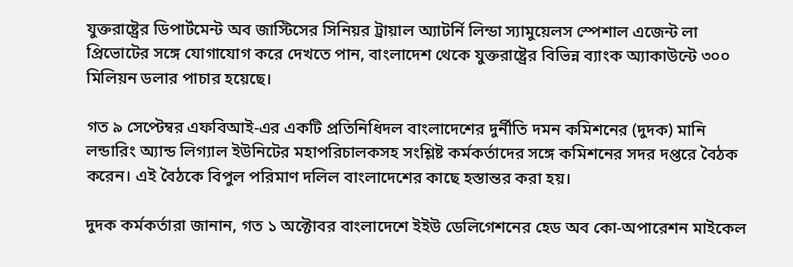যুক্তরাষ্ট্রের ডিপার্টমেন্ট অব জাস্টিসের সিনিয়র ট্রায়াল অ্যাটর্নি লিন্ডা স্যামুয়েলস স্পেশাল এজেন্ট লা প্রিভোটের সঙ্গে যোগাযোগ করে দেখতে পান, বাংলাদেশ থেকে যুক্তরাষ্ট্রের বিভিন্ন ব্যাংক অ্যাকাউন্টে ৩০০ মিলিয়ন ডলার পাচার হয়েছে।

গত ৯ সেপ্টেম্বর এফবিআই-এর একটি প্রতিনিধিদল বাংলাদেশের দুর্নীতি দমন কমিশনের (দুদক) মানি লন্ডারিং অ্যান্ড লিগ্যাল ইউনিটের মহাপরিচালকসহ সংশ্লিষ্ট কর্মকর্তাদের সঙ্গে কমিশনের সদর দপ্তরে বৈঠক করেন। এই বৈঠকে বিপুল পরিমাণ দলিল বাংলাদেশের কাছে হস্তান্তর করা হয়।

দুদক কর্মকর্তারা জানান, গত ১ অক্টোবর বাংলাদেশে ইইউ ডেলিগেশনের হেড অব কো-অপারেশন মাইকেল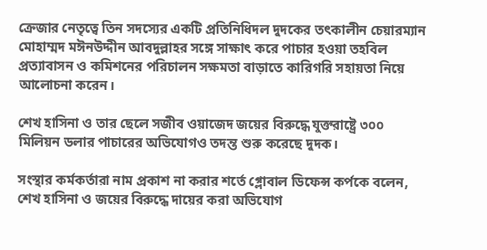ক্রেজার নেতৃত্বে তিন সদস্যের একটি প্রতিনিধিদল দুদকের তৎকালীন চেয়ারম্যান মোহাম্মদ মঈনউদ্দীন আবদুল্লাহর সঙ্গে সাক্ষাৎ করে পাচার হওয়া তহবিল প্রত্যাবাসন ও কমিশনের পরিচালন সক্ষমতা বাড়াতে কারিগরি সহায়তা নিয়ে আলোচনা করেন।

শেখ হাসিনা ও তার ছেলে সজীব ওয়াজেদ জয়ের বিরুদ্ধে যুক্তরাষ্ট্রে ৩০০ মিলিয়ন ডলার পাচারের অভিযোগও তদন্ত শুরু করেছে দুদক।

সংস্থার কর্মকর্তারা নাম প্রকাশ না করার শর্তে গ্লোবাল ডিফেন্স কর্পকে বলেন, শেখ হাসিনা ও জয়ের বিরুদ্ধে দায়ের করা অভিযোগ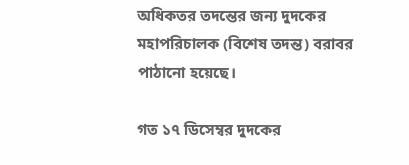অধিকতর তদন্তের জন্য দুদকের মহাপরিচালক (বিশেষ তদন্ত) বরাবর পাঠানো হয়েছে।

গত ১৭ ডিসেম্বর দুদকের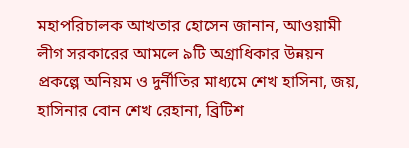মহাপরিচালক আখতার হোসেন জানান, আওয়ামী লীগ সরকারের আমলে ৯টি অগ্রাধিকার উন্নয়ন প্রকল্পে অনিয়ম ও দুর্নীতির মাধ্যমে শেখ হাসিনা, জয়, হাসিনার বোন শেখ রেহানা, ব্রিটিশ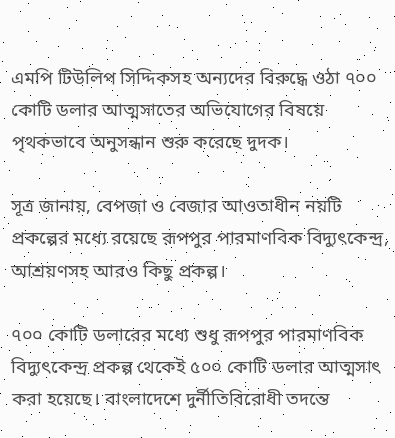এমপি টিউলিপ সিদ্দিকসহ অন্যদের বিরুদ্ধে ওঠা ৭০০ কোটি ডলার আত্মসাতের অভিযোগের বিষয়ে পৃথকভাবে অনুসন্ধান শুরু করেছে দুদক।

সূত্র জানায়, বেপজা ও বেজার আওতাধীন নয়টি প্রকল্পের মধ্যে রয়েছে রূপপুর পারমাণবিক বিদ্যুৎকেন্দ্র, আশ্রয়ণসহ আরও কিছু প্রকল্প।

৭০০ কোটি ডলারের মধ্যে শুধু রূপপুর পারমাণবিক বিদ্যুৎকেন্দ্র প্রকল্প থেকেই ৫০০ কোটি ডলার আত্মসাৎ করা হয়েছে। বাংলাদেশে দুর্নীতিবিরোধী তদন্তে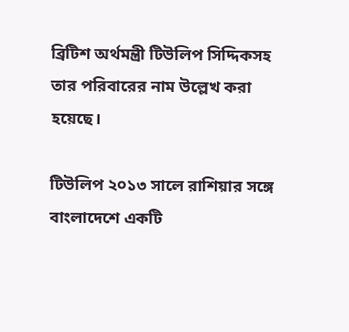ব্রিটিশ অর্থমন্ত্রী টিউলিপ সিদ্দিকসহ তার পরিবারের নাম উল্লেখ করা হয়েছে।

টিউলিপ ২০১৩ সালে রাশিয়ার সঙ্গে বাংলাদেশে একটি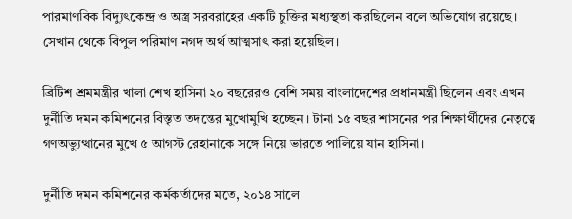পারমাণবিক বিদ্যুৎকেন্দ্র ও অস্ত্র সরবরাহের একটি চুক্তির মধ্যস্থতা করছিলেন বলে অভিযোগ রয়েছে। সেখান থেকে বিপুল পরিমাণ নগদ অর্থ আত্মসাৎ করা হয়েছিল।

ব্রিটিশ শ্রমমন্ত্রীর খালা শেখ হাসিনা ২০ বছরেরও বেশি সময় বাংলাদেশের প্রধানমন্ত্রী ছিলেন এবং এখন দুর্নীতি দমন কমিশনের বিস্তৃত তদন্তের মুখোমুখি হচ্ছেন। টানা ১৫ বছর শাসনের পর শিক্ষার্থীদের নেতৃত্বে গণঅভ্যুত্থানের মুখে ৫ আগস্ট রেহানাকে সঙ্গে নিয়ে ভারতে পালিয়ে যান হাসিনা।

দুর্নীতি দমন কমিশনের কর্মকর্তাদের মতে, ২০১৪ সালে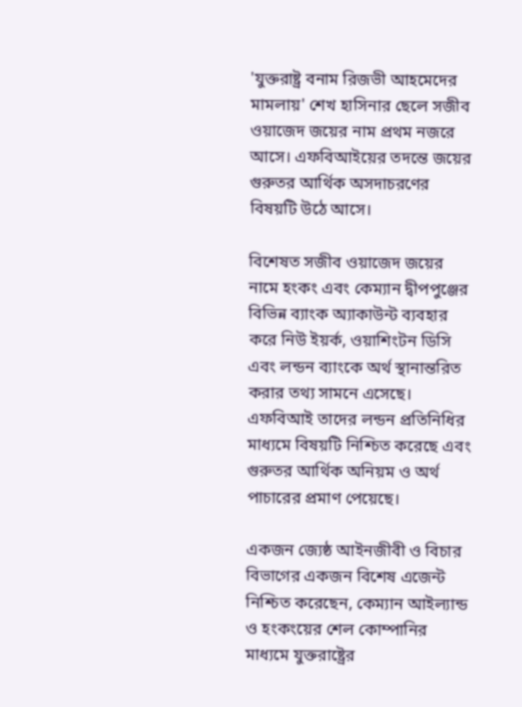'যুক্তরাষ্ট্র বনাম রিজভী আহমেদের মামলায়' শেখ হাসিনার ছেলে সজীব ওয়াজেদ জয়ের নাম প্রথম নজরে আসে। এফবিআইয়ের তদন্তে জয়ের গুরুতর আর্থিক অসদাচরণের বিষয়টি উঠে আসে।

বিশেষত সজীব ওয়াজেদ জয়ের নামে হংকং এবং কেম্যান দ্বীপপুঞ্জের বিভিন্ন ব্যাংক অ্যাকাউন্ট ব্যবহার করে নিউ ইয়র্ক, ওয়াশিংটন ডিসি এবং লন্ডন ব্যাংকে অর্থ স্থানান্তরিত করার তথ্য সামনে এসেছে। এফবিআই তাদের লন্ডন প্রতিনিধির মাধ্যমে বিষয়টি নিশ্চিত করেছে এবং গুরুতর আর্থিক অনিয়ম ও অর্থ পাচারের প্রমাণ পেয়েছে।

একজন জ্যেষ্ঠ আইনজীবী ও বিচার বিভাগের একজন বিশেষ এজেন্ট নিশ্চিত করেছেন, কেম্যান আইল্যান্ড ও হংকংয়ের শেল কোম্পানির মাধ্যমে যুক্তরাষ্ট্রের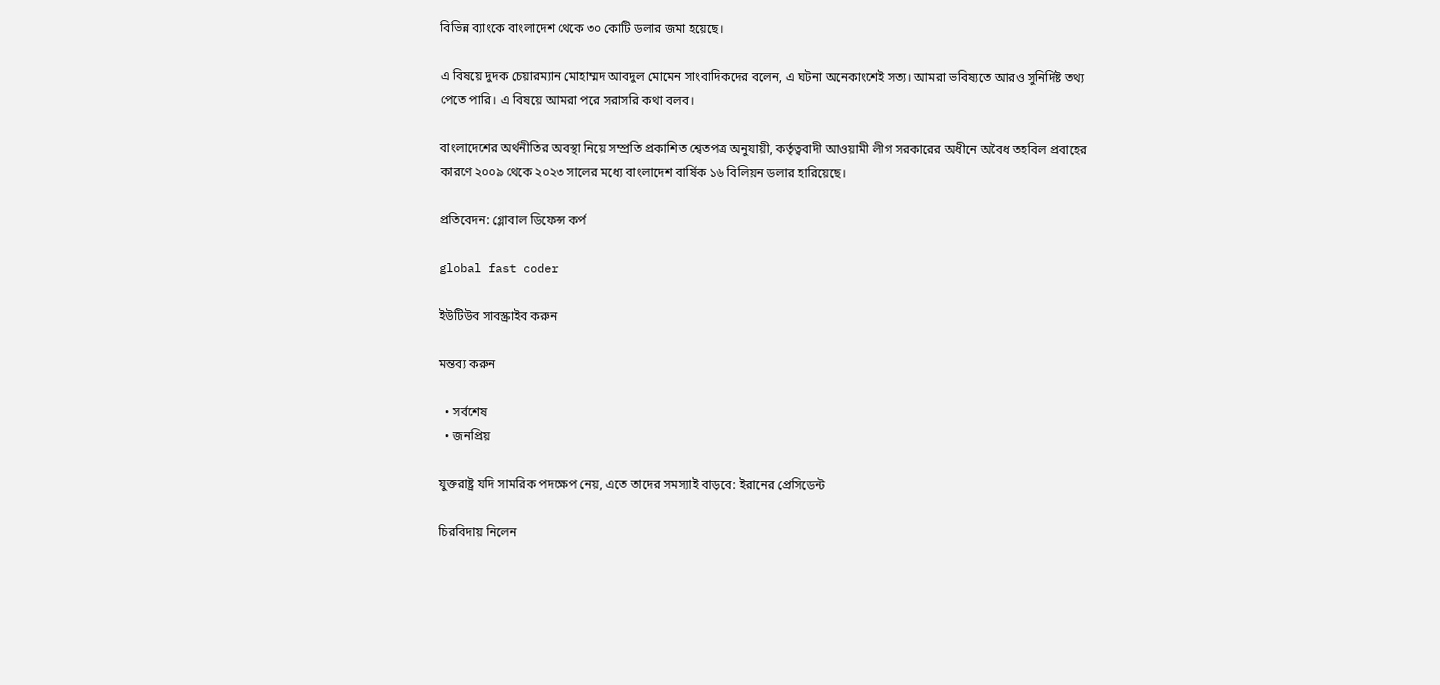বিভিন্ন ব্যাংকে বাংলাদেশ থেকে ৩০ কোটি ডলার জমা হয়েছে।

এ বিষয়ে দুদক চেয়ারম্যান মোহাম্মদ আবদুল মোমেন সাংবাদিকদের বলেন, এ ঘটনা অনেকাংশেই সত্য। আমরা ভবিষ্যতে আরও সুনির্দিষ্ট তথ্য পেতে পারি। এ বিষয়ে আমরা পরে সরাসরি কথা বলব।

বাংলাদেশের অর্থনীতির অবস্থা নিয়ে সম্প্রতি প্রকাশিত শ্বেতপত্র অনুযায়ী, কর্তৃত্ববাদী আওয়ামী লীগ সরকারের অধীনে অবৈধ তহবিল প্রবাহের কারণে ২০০৯ থেকে ২০২৩ সালের মধ্যে বাংলাদেশ বার্ষিক ১৬ বিলিয়ন ডলার হারিয়েছে।

প্রতিবেদন: গ্লোবাল ডিফেন্স কর্প

global fast coder

ইউটিউব সাবস্ক্রাইব করুন

মন্তব্য করুন

  • সর্বশেষ
  • জনপ্রিয়

যুক্তরাষ্ট্র যদি সামরিক পদক্ষেপ নেয়, এতে তাদের সমস্যাই বাড়বে: ইরানের প্রেসিডেন্ট

চিরবিদায় নিলেন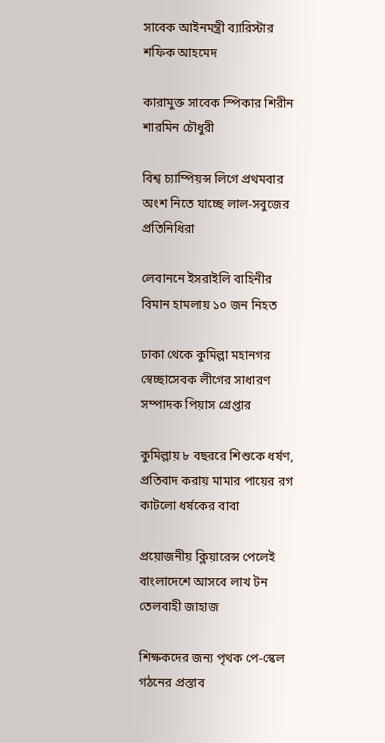সাবেক আইনমন্ত্রী ব্যারিস্টার শফিক আহমেদ

কারামুক্ত সাবেক স্পিকার শিরীন শারমিন চৌধুরী

বিশ্ব চ্যাম্পিয়ন্স লিগে প্রথমবার অংশ নিতে যাচ্ছে লাল-সবুজের প্রতিনিধিরা

লেবাননে ইসরাইলি বাহিনীর বিমান হামলায় ১০ জন নিহত

ঢাকা থেকে কুমিল্লা মহানগর স্বেচ্ছাসেবক লীগের সাধারণ সম্পাদক পিয়াস গ্রেপ্তার

কুমিল্লায় ৮ বছররে শিশুকে ধর্ষণ, প্রতিবাদ করায় মামার পায়ের রগ কাটলো ধর্ষকের বাবা

প্রয়োজনীয় ক্লিয়ারেন্স পেলেই বাংলাদেশে আসবে লাখ টন তেলবাহী জাহাজ

শিক্ষকদের জন্য পৃথক পে-স্কেল গঠনের প্রস্তাব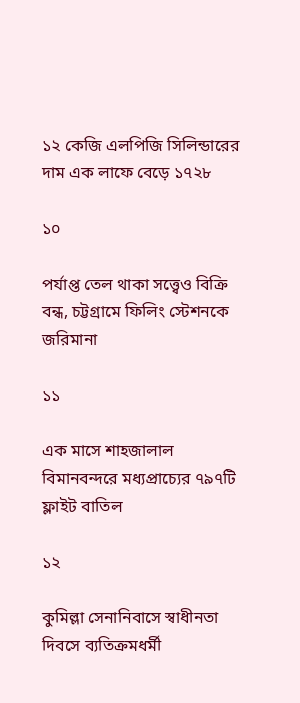১২ কেজি এলপিজি সিলিন্ডারের দাম এক লাফে বেড়ে ১৭২৮

১০

পর্যাপ্ত তেল থাকা সত্ত্বেও বিক্রি বন্ধ, চট্টগ্রামে ফিলিং স্টেশনকে জরিমানা

১১

এক মাসে শাহজালাল বিমানবন্দরে মধ্যপ্রাচ্যের ৭৯৭টি ফ্লাইট বাতিল

১২

কুমিল্লা সেনানিবাসে স্বাধীনতা দিবসে ব্যতিক্রমধর্মী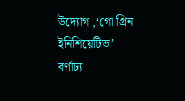উদ্যোগ ,‘গো গ্রিন ইনিশিয়েটিভ’ বর্ণাঢ্য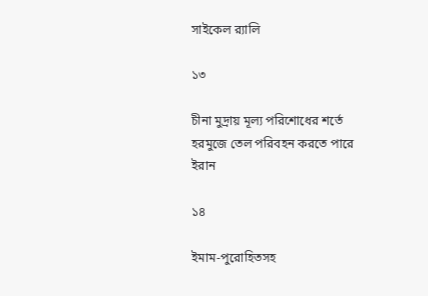সাইকেল র‍্যালি

১৩

চীনা মুদ্রায় মূল্য পরিশোধের শর্তে হরমুজে তেল পরিবহন করতে পারে ইরান

১৪

ইমাম-পুরোহিতসহ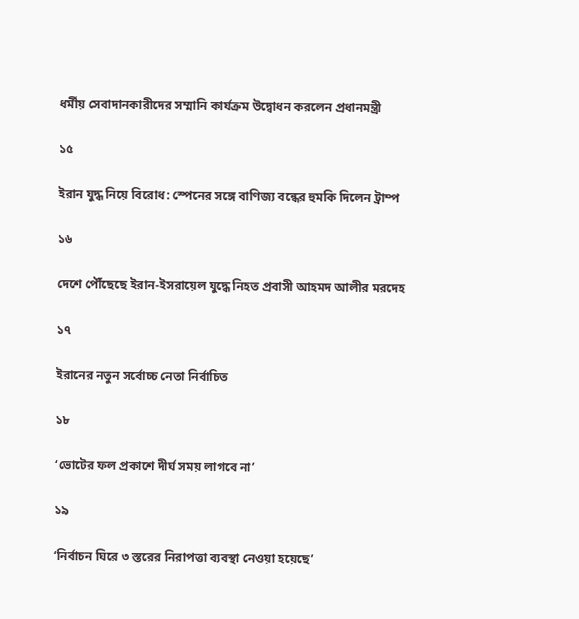ধর্মীয় সেবাদানকারীদের সম্মানি কার্যক্রম উদ্বোধন করলেন প্রধানমন্ত্রী

১৫

ইরান যুদ্ধ নিয়ে বিরোধ: স্পেনের সঙ্গে বাণিজ্য বন্ধের হুমকি দিলেন ট্রাম্প

১৬

দেশে পৌঁছেছে ইরান-ইসরায়েল যুদ্ধে নিহত প্রবাসী আহমদ আলীর মরদেহ

১৭

ইরানের নতুন সর্বোচ্চ নেতা নির্বাচিত

১৮

‘ভোটের ফল প্রকাশে দীর্ঘ সময় লাগবে না’

১৯

‘নির্বাচন ঘিরে ৩ স্তরের নিরাপত্তা ব্যবস্থা নেওয়া হয়েছে’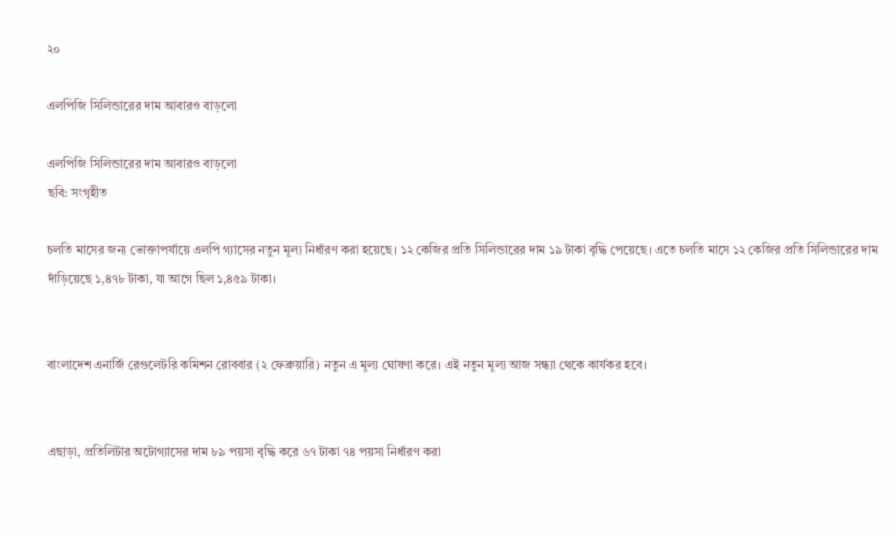২০

এলপিজি সিলিন্ডারের দাম আবারও বাড়লো

এলপিজি সিলিন্ডারের দাম আবারও বাড়লো
ছবি: সংগৃহীত

চলতি মাসের জন্য ভোক্তাপর্যায়ে এলপি গ্যাসের নতুন মূল্য নির্ধারণ করা হয়েছে। ১২ কেজির প্রতি সিলিন্ডারের দাম ১৯ টাকা বৃদ্ধি পেয়েছে। এতে চলতি মাসে ১২ কেজির প্রতি সিলিন্ডারের দাম দাঁড়িয়েছে ১,৪৭৮ টাকা, যা আগে ছিল ১,৪৫৯ টাকা।


বাংলাদেশ এনার্জি রেগুলেটরি কমিশন রোববার (২ ফেব্রুয়ারি) নতুন এ মূল্য ঘোষণা করে। এই নতুন মূল্য আজ সন্ধ্যা থেকে কার্যকর হবে।


এছাড়া, প্রতিলিটার অটোগ্যাসের দাম ৮৯ পয়সা বৃদ্ধি করে ৬৭ টাকা ৭৪ পয়সা নির্ধারণ করা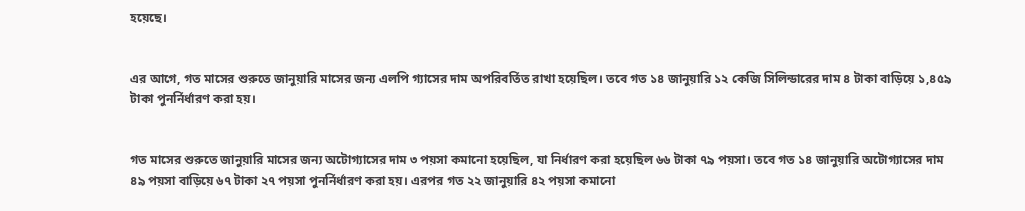হয়েছে।


এর আগে, গত মাসের শুরুতে জানুয়ারি মাসের জন্য এলপি গ্যাসের দাম অপরিবর্তিত রাখা হয়েছিল। তবে গত ১৪ জানুয়ারি ১২ কেজি সিলিন্ডারের দাম ৪ টাকা বাড়িয়ে ১,৪৫৯ টাকা পুনর্নির্ধারণ করা হয়।


গত মাসের শুরুতে জানুয়ারি মাসের জন্য অটোগ্যাসের দাম ৩ পয়সা কমানো হয়েছিল, যা নির্ধারণ করা হয়েছিল ৬৬ টাকা ৭৯ পয়সা। তবে গত ১৪ জানুয়ারি অটোগ্যাসের দাম ৪৯ পয়সা বাড়িয়ে ৬৭ টাকা ২৭ পয়সা পুনর্নির্ধারণ করা হয়। এরপর গত ২২ জানুয়ারি ৪২ পয়সা কমানো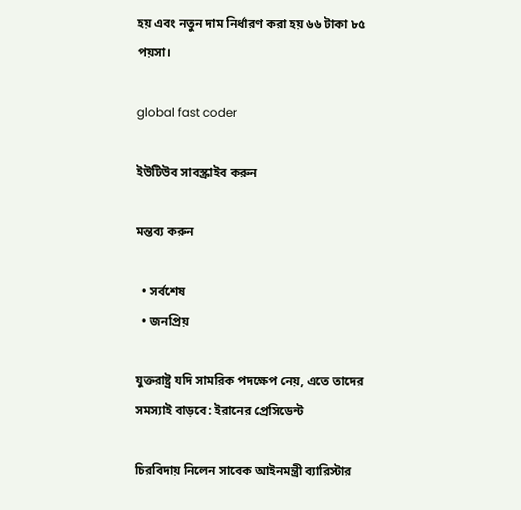হয় এবং নতুন দাম নির্ধারণ করা হয় ৬৬ টাকা ৮৫ পয়সা।

global fast coder

ইউটিউব সাবস্ক্রাইব করুন

মন্তব্য করুন

  • সর্বশেষ
  • জনপ্রিয়

যুক্তরাষ্ট্র যদি সামরিক পদক্ষেপ নেয়, এতে তাদের সমস্যাই বাড়বে: ইরানের প্রেসিডেন্ট

চিরবিদায় নিলেন সাবেক আইনমন্ত্রী ব্যারিস্টার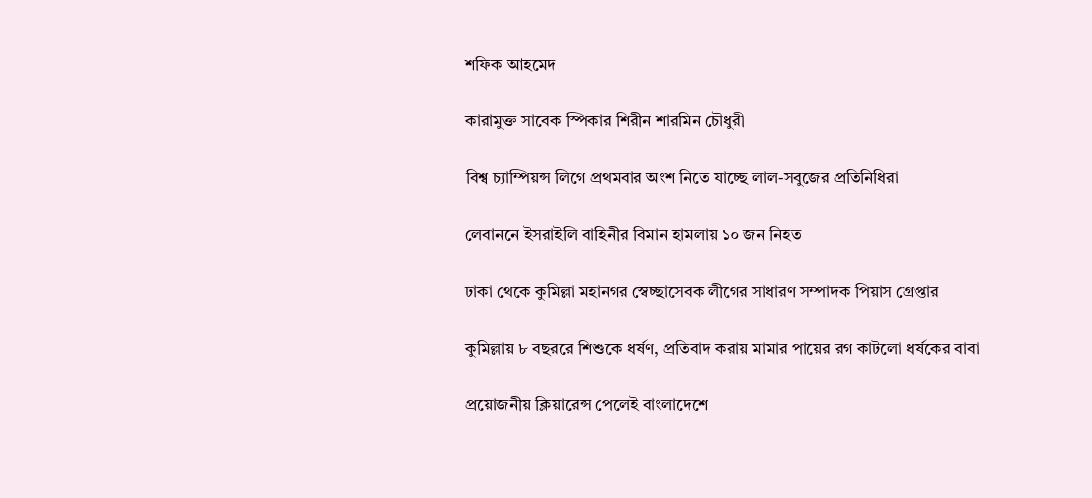শফিক আহমেদ

কারামুক্ত সাবেক স্পিকার শিরীন শারমিন চৌধুরী

বিশ্ব চ্যাম্পিয়ন্স লিগে প্রথমবার অংশ নিতে যাচ্ছে লাল-সবুজের প্রতিনিধিরা

লেবাননে ইসরাইলি বাহিনীর বিমান হামলায় ১০ জন নিহত

ঢাকা থেকে কুমিল্লা মহানগর স্বেচ্ছাসেবক লীগের সাধারণ সম্পাদক পিয়াস গ্রেপ্তার

কুমিল্লায় ৮ বছররে শিশুকে ধর্ষণ, প্রতিবাদ করায় মামার পায়ের রগ কাটলো ধর্ষকের বাবা

প্রয়োজনীয় ক্লিয়ারেন্স পেলেই বাংলাদেশে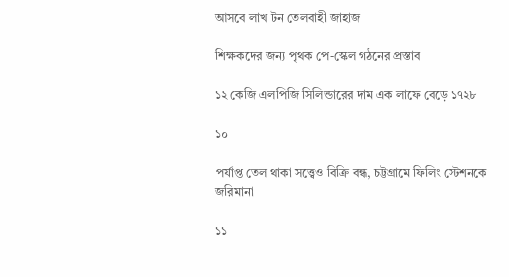আসবে লাখ টন তেলবাহী জাহাজ

শিক্ষকদের জন্য পৃথক পে-স্কেল গঠনের প্রস্তাব

১২ কেজি এলপিজি সিলিন্ডারের দাম এক লাফে বেড়ে ১৭২৮

১০

পর্যাপ্ত তেল থাকা সত্ত্বেও বিক্রি বন্ধ, চট্টগ্রামে ফিলিং স্টেশনকে জরিমানা

১১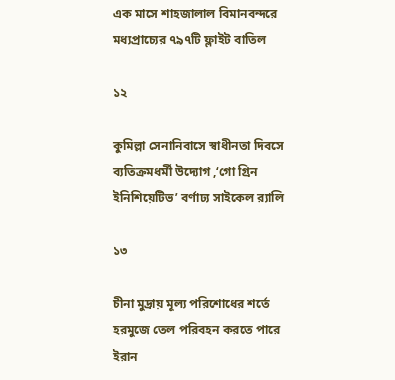এক মাসে শাহজালাল বিমানবন্দরে মধ্যপ্রাচ্যের ৭৯৭টি ফ্লাইট বাতিল

১২

কুমিল্লা সেনানিবাসে স্বাধীনতা দিবসে ব্যতিক্রমধর্মী উদ্যোগ ,‘গো গ্রিন ইনিশিয়েটিভ’ বর্ণাঢ্য সাইকেল র‍্যালি

১৩

চীনা মুদ্রায় মূল্য পরিশোধের শর্তে হরমুজে তেল পরিবহন করতে পারে ইরান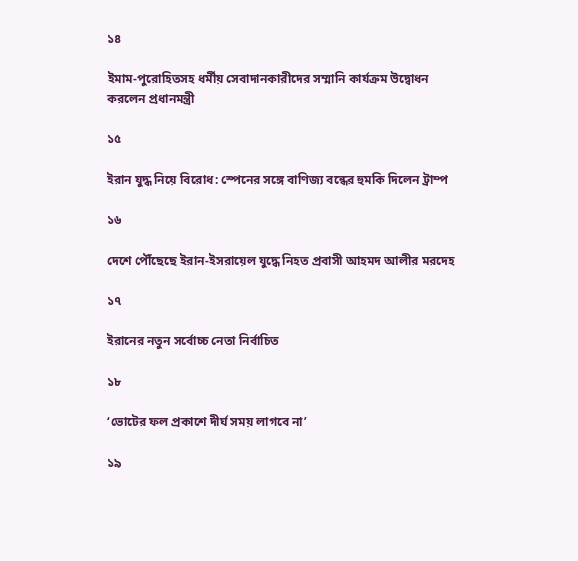১৪

ইমাম-পুরোহিতসহ ধর্মীয় সেবাদানকারীদের সম্মানি কার্যক্রম উদ্বোধন করলেন প্রধানমন্ত্রী

১৫

ইরান যুদ্ধ নিয়ে বিরোধ: স্পেনের সঙ্গে বাণিজ্য বন্ধের হুমকি দিলেন ট্রাম্প

১৬

দেশে পৌঁছেছে ইরান-ইসরায়েল যুদ্ধে নিহত প্রবাসী আহমদ আলীর মরদেহ

১৭

ইরানের নতুন সর্বোচ্চ নেতা নির্বাচিত

১৮

‘ভোটের ফল প্রকাশে দীর্ঘ সময় লাগবে না’

১৯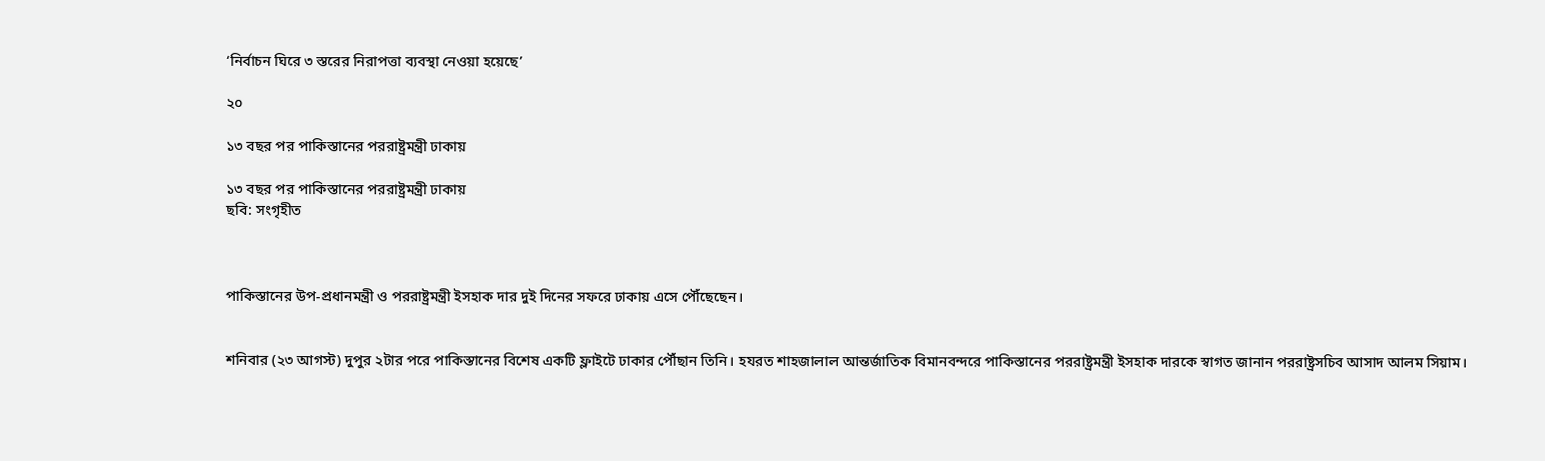‘নির্বাচন ঘিরে ৩ স্তরের নিরাপত্তা ব্যবস্থা নেওয়া হয়েছে’

২০

১৩ বছর পর পাকিস্তানের পররাষ্ট্রমন্ত্রী ঢাকায়

১৩ বছর পর পাকিস্তানের পররাষ্ট্রমন্ত্রী ঢাকায়
ছবি: সংগৃহীত



পাকিস্তানের উপ-প্রধানমন্ত্রী ও পররাষ্ট্রমন্ত্রী ইসহাক দার দুই দিনের সফরে ঢাকায় এসে পৌঁছেছেন।


শনিবার (২৩ আগস্ট) দুপুর ২টার পরে পাকিস্তানের বিশেষ একটি ফ্লাইটে ঢাকার পৌঁছান তিনি। হযরত শাহজালাল আন্তর্জাতিক বিমানবন্দরে পাকিস্তানের পররাষ্ট্রমন্ত্রী ইসহাক দারকে স্বাগত জানান পররাষ্ট্রসচিব আসাদ আলম সিয়াম।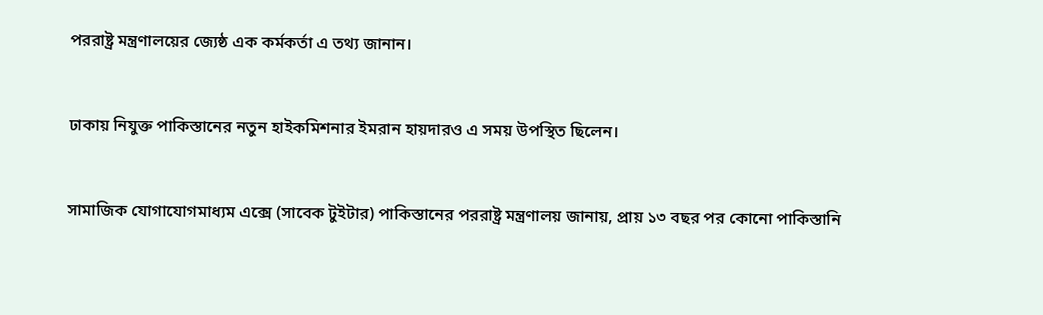পররাষ্ট্র মন্ত্রণালয়ের জ্যেষ্ঠ এক কর্মকর্তা এ তথ্য জানান।


ঢাকায় নিযুক্ত পাকিস্তানের নতুন হাইকমিশনার ইমরান হায়দারও এ সময় উপস্থিত ছিলেন।


সামাজিক যোগাযোগমাধ্যম এক্সে (সাবেক টুইটার) পাকিস্তানের পররাষ্ট্র মন্ত্রণালয় জানায়, প্রায় ১৩ বছর পর কোনো পাকিস্তানি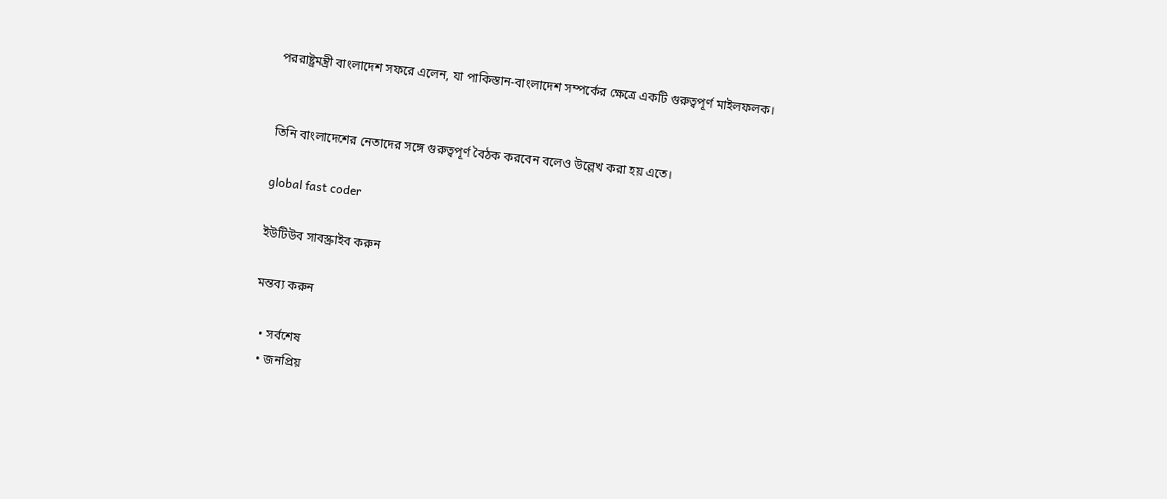পররাষ্ট্রমন্ত্রী বাংলাদেশ সফরে এলেন, যা পাকিস্তান-বাংলাদেশ সম্পর্কের ক্ষেত্রে একটি গুরুত্বপূর্ণ মাইলফলক।


তিনি বাংলাদেশের নেতাদের সঙ্গে গুরুত্বপূর্ণ বৈঠক করবেন বলেও উল্লেখ করা হয় এতে।

global fast coder

ইউটিউব সাবস্ক্রাইব করুন

মন্তব্য করুন

  • সর্বশেষ
  • জনপ্রিয়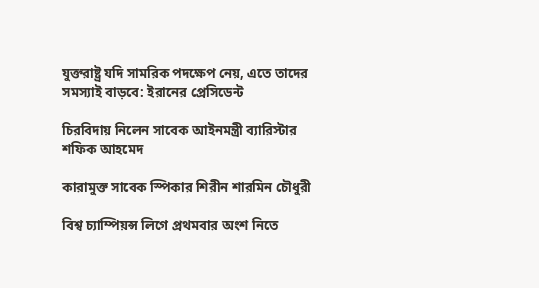যুক্তরাষ্ট্র যদি সামরিক পদক্ষেপ নেয়, এতে তাদের সমস্যাই বাড়বে: ইরানের প্রেসিডেন্ট

চিরবিদায় নিলেন সাবেক আইনমন্ত্রী ব্যারিস্টার শফিক আহমেদ

কারামুক্ত সাবেক স্পিকার শিরীন শারমিন চৌধুরী

বিশ্ব চ্যাম্পিয়ন্স লিগে প্রথমবার অংশ নিতে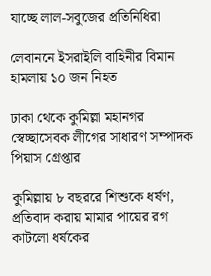যাচ্ছে লাল-সবুজের প্রতিনিধিরা

লেবাননে ইসরাইলি বাহিনীর বিমান হামলায় ১০ জন নিহত

ঢাকা থেকে কুমিল্লা মহানগর স্বেচ্ছাসেবক লীগের সাধারণ সম্পাদক পিয়াস গ্রেপ্তার

কুমিল্লায় ৮ বছররে শিশুকে ধর্ষণ, প্রতিবাদ করায় মামার পায়ের রগ কাটলো ধর্ষকের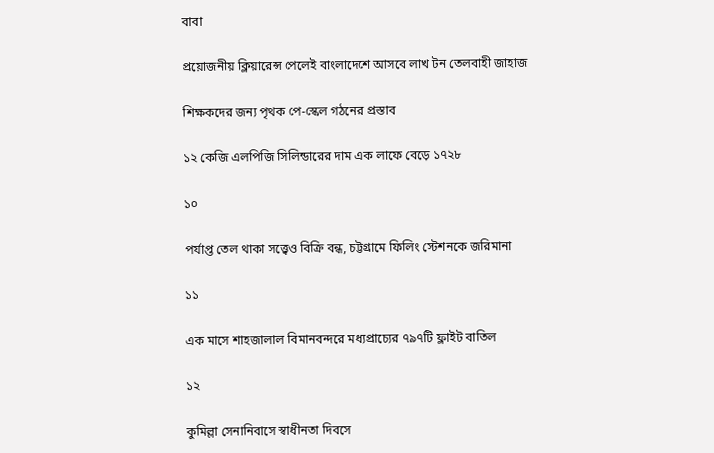বাবা

প্রয়োজনীয় ক্লিয়ারেন্স পেলেই বাংলাদেশে আসবে লাখ টন তেলবাহী জাহাজ

শিক্ষকদের জন্য পৃথক পে-স্কেল গঠনের প্রস্তাব

১২ কেজি এলপিজি সিলিন্ডারের দাম এক লাফে বেড়ে ১৭২৮

১০

পর্যাপ্ত তেল থাকা সত্ত্বেও বিক্রি বন্ধ, চট্টগ্রামে ফিলিং স্টেশনকে জরিমানা

১১

এক মাসে শাহজালাল বিমানবন্দরে মধ্যপ্রাচ্যের ৭৯৭টি ফ্লাইট বাতিল

১২

কুমিল্লা সেনানিবাসে স্বাধীনতা দিবসে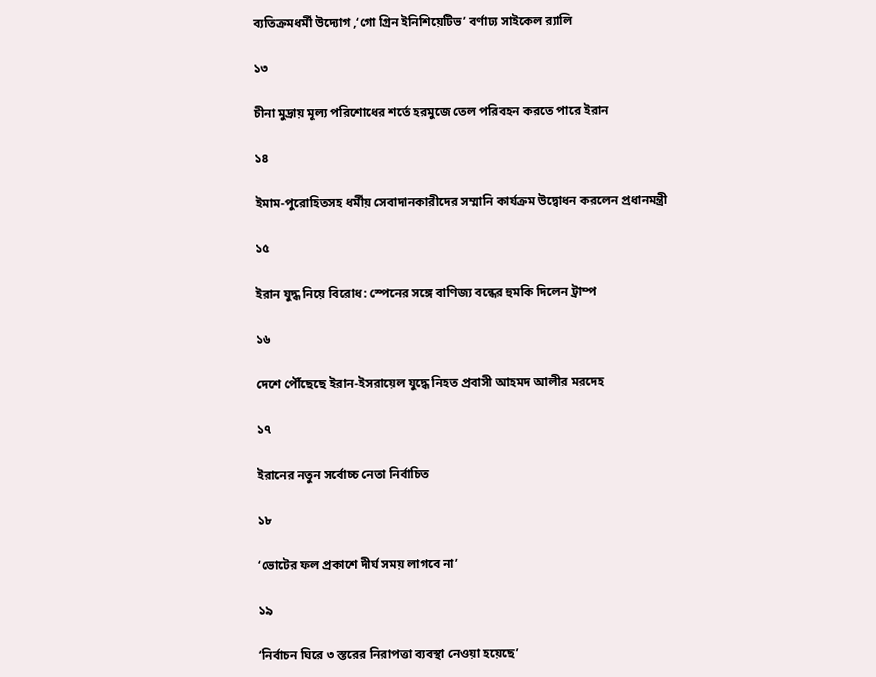ব্যতিক্রমধর্মী উদ্যোগ ,‘গো গ্রিন ইনিশিয়েটিভ’ বর্ণাঢ্য সাইকেল র‍্যালি

১৩

চীনা মুদ্রায় মূল্য পরিশোধের শর্তে হরমুজে তেল পরিবহন করতে পারে ইরান

১৪

ইমাম-পুরোহিতসহ ধর্মীয় সেবাদানকারীদের সম্মানি কার্যক্রম উদ্বোধন করলেন প্রধানমন্ত্রী

১৫

ইরান যুদ্ধ নিয়ে বিরোধ: স্পেনের সঙ্গে বাণিজ্য বন্ধের হুমকি দিলেন ট্রাম্প

১৬

দেশে পৌঁছেছে ইরান-ইসরায়েল যুদ্ধে নিহত প্রবাসী আহমদ আলীর মরদেহ

১৭

ইরানের নতুন সর্বোচ্চ নেতা নির্বাচিত

১৮

‘ভোটের ফল প্রকাশে দীর্ঘ সময় লাগবে না’

১৯

‘নির্বাচন ঘিরে ৩ স্তরের নিরাপত্তা ব্যবস্থা নেওয়া হয়েছে’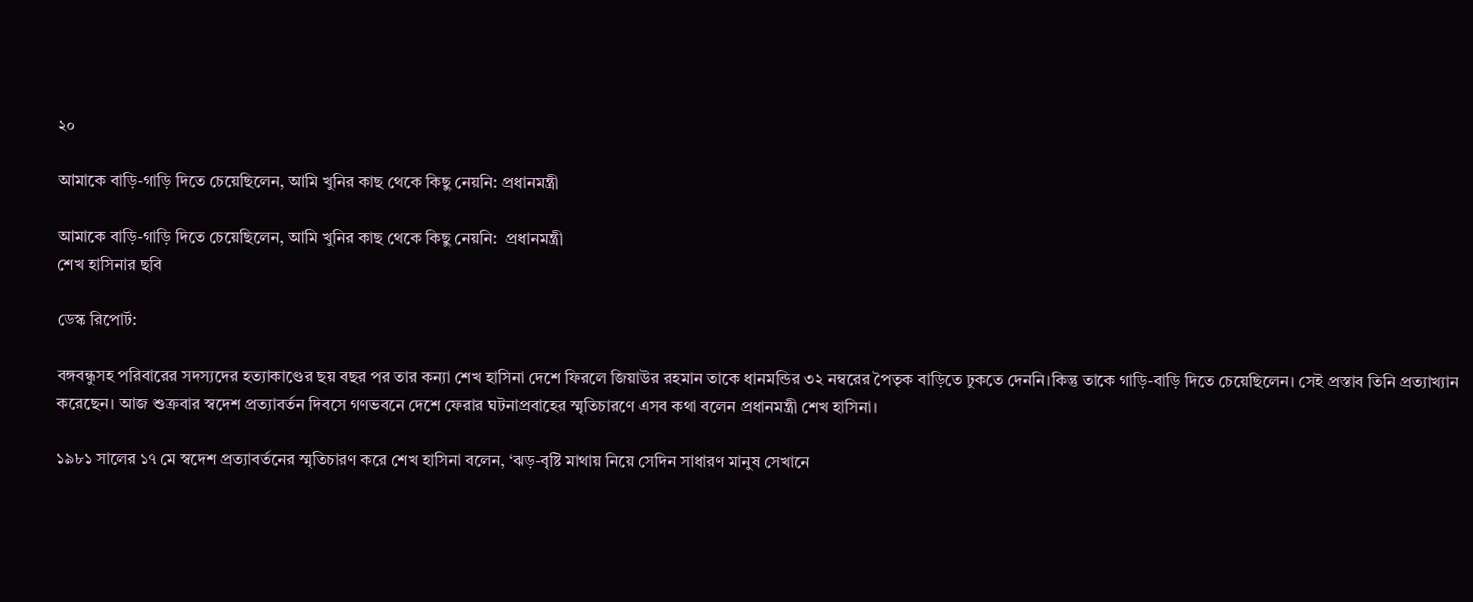২০

আমাকে বাড়ি-গাড়ি দিতে চেয়েছিলেন, আমি খুনির কাছ থেকে কিছু নেয়নি: প্রধানমন্ত্রী

আমাকে বাড়ি-গাড়ি দিতে চেয়েছিলেন, আমি খুনির কাছ থেকে কিছু নেয়নি:  প্রধানমন্ত্রী
শেখ হাসিনার ছবি

ডেস্ক রিপোর্ট:

বঙ্গবন্ধুসহ পরিবারের সদস্যদের হত্যাকাণ্ডের ছয় বছর পর তার কন্যা শেখ হাসিনা দেশে ফিরলে জিয়াউর রহমান তাকে ধানমন্ডির ৩২ নম্বরের পৈতৃক বাড়িতে ঢুকতে দেননি।কিন্তু তাকে গাড়ি-বাড়ি দিতে চেয়েছিলেন। সেই প্রস্তাব তিনি প্রত্যাখ্যান করেছেন। আজ শুক্রবার স্বদেশ প্রত্যাবর্তন দিবসে গণভবনে দেশে ফেরার ঘটনাপ্রবাহের স্মৃতিচারণে এসব কথা বলেন প্রধানমন্ত্রী শেখ হাসিনা।

১৯৮১ সালের ১৭ মে স্বদেশ প্রত্যাবর্তনের স্মৃতিচারণ করে শেখ হাসিনা বলেন, ‘ঝড়-বৃষ্টি মাথায় নিয়ে সেদিন সাধারণ মানুষ সেখানে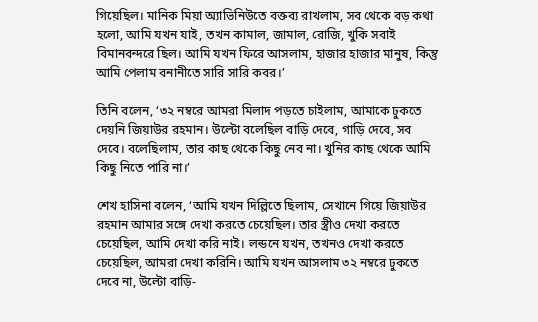গিয়েছিল। মানিক মিয়া অ্যাভিনিউতে বক্তব্য রাখলাম, সব থেকে বড় কথা হলো, আমি যখন যাই, তখন কামাল, জামাল, রোজি, খুকি সবাই বিমানবন্দরে ছিল। আমি যখন ফিরে আসলাম, হাজার হাজার মানুষ, কিন্তু আমি পেলাম বনানীতে সারি সারি কবর।’

তিনি বলেন, ‘৩২ নম্বরে আমরা মিলাদ পড়তে চাইলাম, আমাকে ঢুকতে দেয়নি জিয়াউর রহমান। উল্টো বলেছিল বাড়ি দেবে, গাড়ি দেবে, সব দেবে। বলেছিলাম, তার কাছ থেকে কিছু নেব না। খুনির কাছ থেকে আমি কিছু নিতে পারি না।’

শেখ হাসিনা বলেন, ‘আমি যখন দিল্লিতে ছিলাম, সেখানে গিয়ে জিয়াউর রহমান আমার সঙ্গে দেখা করতে চেয়েছিল। তার স্ত্রীও দেখা করতে চেয়েছিল, আমি দেখা করি নাই। লন্ডনে যখন, তখনও দেখা করতে চেয়েছিল, আমরা দেখা করিনি। আমি যখন আসলাম ৩২ নম্বরে ঢুকতে দেবে না, উল্টো বাড়ি-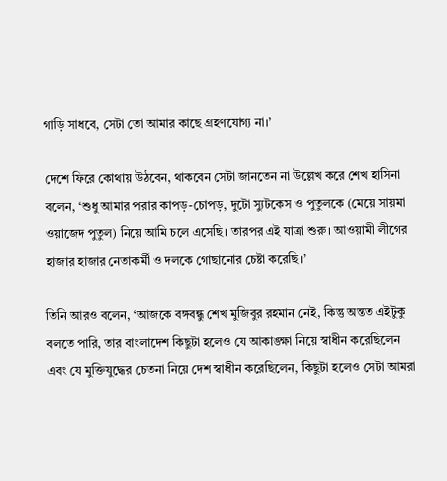গাড়ি সাধবে, সেটা তো আমার কাছে গ্রহণযোগ্য না।’

দেশে ফিরে কোথায় উঠবেন, থাকবেন সেটা জানতেন না উল্লেখ করে শেখ হাসিনা বলেন, ‘শুধু আমার পরার কাপড়-চোপড়, দুটো স্যুটকেস ও পুতুলকে (মেয়ে সায়মা ওয়াজেদ পুতুল) নিয়ে আমি চলে এসেছি। তারপর এই যাত্রা শুরু। আওয়ামী লীগের হাজার হাজার নেতাকর্মী ও দলকে গোছানোর চেষ্টা করেছি।’

তিনি আরও বলেন, ‘আজকে বঙ্গবন্ধু শেখ মুজিবুর রহমান নেই, কিন্তু অন্তত এইটুকু বলতে পারি, তার বাংলাদেশ কিছুটা হলেও যে আকাঙ্ক্ষা নিয়ে স্বাধীন করেছিলেন এবং যে মুক্তিযুদ্ধের চেতনা নিয়ে দেশ স্বাধীন করেছিলেন, কিছুটা হলেও সেটা আমরা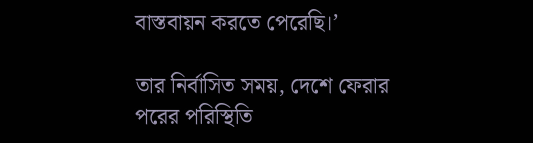বাস্তবায়ন করতে পেরেছি।’

তার নির্বাসিত সময়, দেশে ফেরার পরের পরিস্থিতি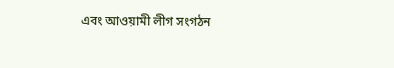এবং আওয়ামী লীগ সংগঠন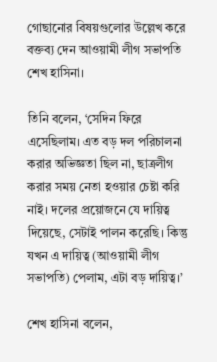গোছানোর বিষয়গুলোর উল্লেখ করে বক্তব্য দেন আওয়ামী লীগ সভাপতি শেখ হাসিনা।

তিনি বলেন, ‘সেদিন ফিরে এসেছিলাম। এত বড় দল পরিচালনা করার অভিজ্ঞতা ছিল না, ছাত্রলীগ করার সময় নেতা হওয়ার চেষ্টা করি নাই। দলের প্রয়োজনে যে দায়িত্ব দিয়েছে, সেটাই পালন করেছি। কিন্তু যখন এ দায়িত্ব (আওয়ামী লীগ সভাপতি) পেলাম, এটা বড় দায়িত্ব।’

শেখ হাসিনা বলেন,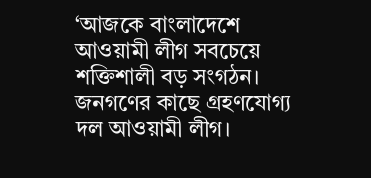‘আজকে বাংলাদেশে আওয়ামী লীগ সবচেয়ে শক্তিশালী বড় সংগঠন। জনগণের কাছে গ্রহণযোগ্য দল আওয়ামী লীগ।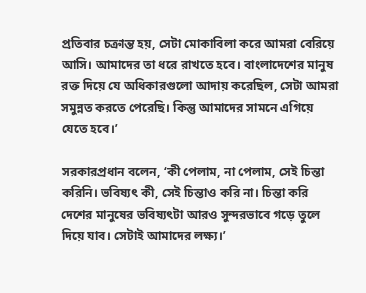প্রতিবার চক্রান্ত হয়, সেটা মোকাবিলা করে আমরা বেরিয়ে আসি। আমাদের তা ধরে রাখতে হবে। বাংলাদেশের মানুষ রক্ত দিয়ে যে অধিকারগুলো আদায় করেছিল, সেটা আমরা সমুন্নত করতে পেরেছি। কিন্তু আমাদের সামনে এগিয়ে যেতে হবে।’

সরকারপ্রধান বলেন, ‘কী পেলাম, না পেলাম, সেই চিন্তা করিনি। ভবিষ্যৎ কী, সেই চিন্তাও করি না। চিন্তা করি দেশের মানুষের ভবিষ্যৎটা আরও সুন্দরভাবে গড়ে তুলে দিয়ে যাব। সেটাই আমাদের লক্ষ্য।’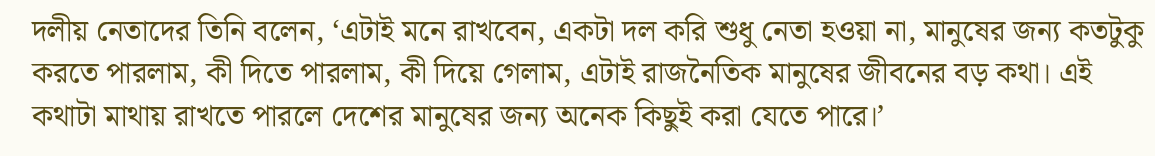দলীয় নেতাদের তিনি বলেন, ‘এটাই মনে রাখবেন, একটা দল করি শুধু নেতা হওয়া না, মানুষের জন্য কতটুকু করতে পারলাম, কী দিতে পারলাম, কী দিয়ে গেলাম, এটাই রাজনৈতিক মানুষের জীবনের বড় কথা। এই কথাটা মাথায় রাখতে পারলে দেশের মানুষের জন্য অনেক কিছুই করা যেতে পারে।’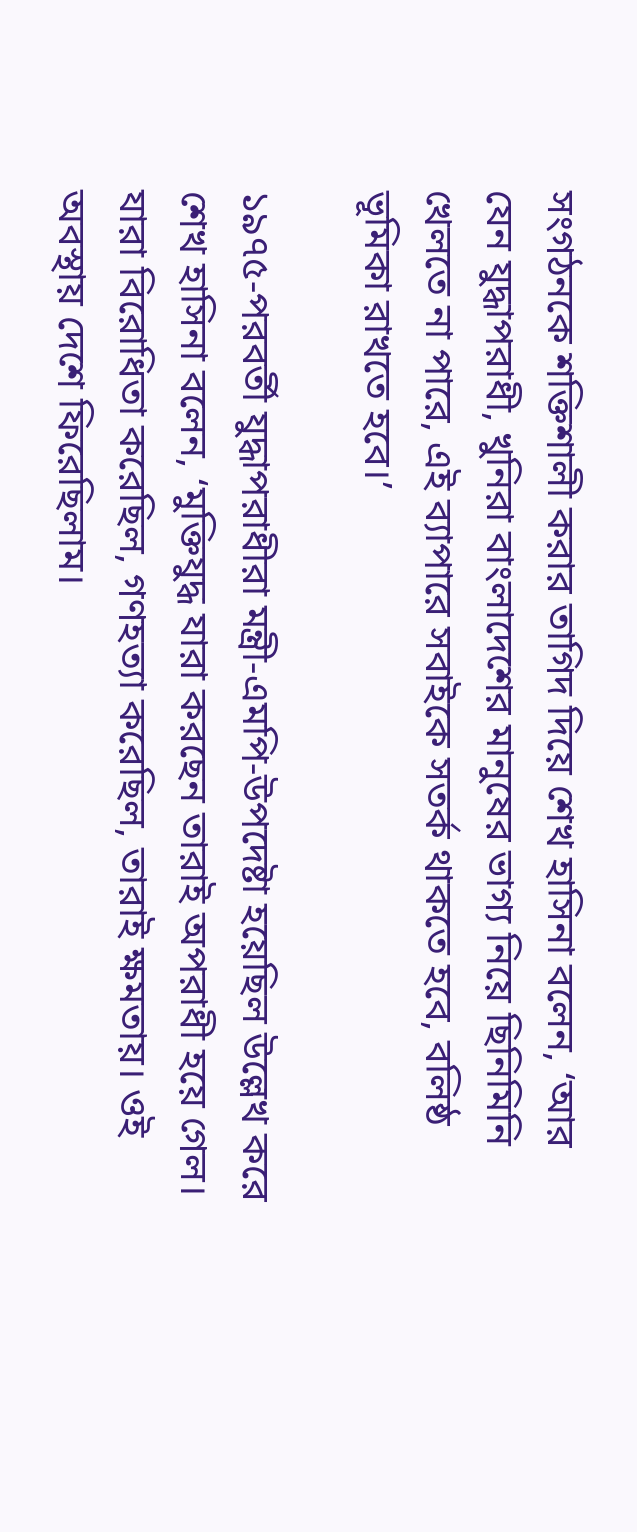সংগঠনকে শক্তিশালী করার তাগিদ দিয়ে শেখ হাসিনা বলেন, ‘আর যেন যুদ্ধাপরাধী, খুনিরা বাংলাদেশের মানুষের ভাগ্য নিয়ে ছিনিমিনি খেলতে না পারে, এই ব্যাপারে সবাইকে সতর্ক থাকতে হবে, বলিষ্ঠ ভূমিকা রাখতে হবে।’

১৯৭৫-পরবর্তী যুদ্ধাপরাধীরা মন্ত্রী-এমপি-উপদেষ্টা হয়েছিল উল্লেখ করে শেখ হাসিনা বলেন, ‘মুক্তিযুদ্ধ যারা করছেন তারাই অপরাধী হয়ে গেল। যারা বিরোধিতা করেছিল, গণহত্যা করেছিল, তারাই ক্ষমতায়। ওই অবস্থায় দেশে ফিরেছিলাম।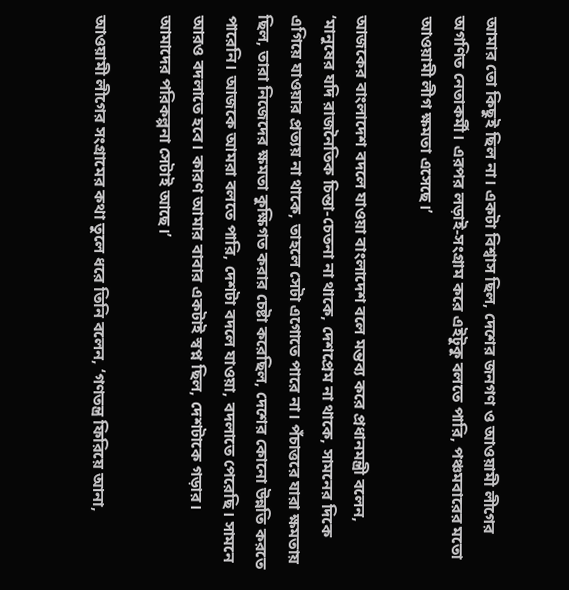আমার তো কিছুই ছিল না। একটা বিশ্বাস ছিল, দেশের জনগণ ও আওয়ামী লীগের অগণিত নেতাকর্মী। এরপর লড়াই-সংগ্রাম করে এইটুকু বলতে পারি, পঞ্চমবারের মতো আওয়ামী লীগ ক্ষমতা এসেছে।’

আজকের বাংলাদেশ বদলে যাওয়া বাংলাদেশ বলে মন্তব্য করে প্রধানমন্ত্রী বলেন, ‘মানুষের যদি রাজনৈতিক চিন্তা-চেতনা না থাকে, দেশপ্রেম না থাকে, সামনের দিকে এগিয়ে যাওয়ার প্রত্যয় না থাকে, তাহলে সেটা এগোতে পারে না। পঁচাত্তরে যারা ক্ষমতায় ছিল, তারা নিজেদের ক্ষমতা কুক্ষিগত করার চেষ্টা করেছিল, দেশের কোনো উন্নতি করতে পারেনি। আজকে আমরা বলতে পারি, দেশটা বদলে যাওয়া, বদলাতে পেরেছি। সামনে আরও বদলাতে হবে। কারণ আমার বাবার একটাই স্বপ্ন ছিল, দেশটাকে গড়ার। আমাদের পরিকল্পনা সেটাই আছে।’

আওয়ামী লীগের সংগ্রামের কথা তুলে ধরে তিনি বলেন, ‘গণতন্ত্র ফিরিয়ে আনা,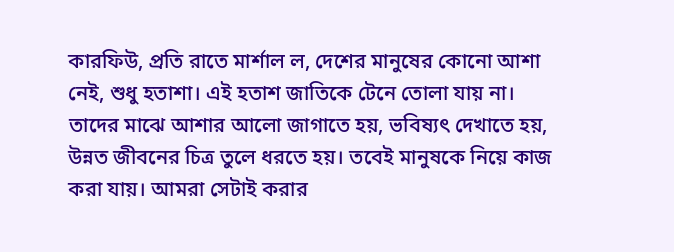কারফিউ, প্রতি রাতে মার্শাল ল, দেশের মানুষের কোনো আশা নেই, শুধু হতাশা। এই হতাশ জাতিকে টেনে তোলা যায় না। তাদের মাঝে আশার আলো জাগাতে হয়, ভবিষ্যৎ দেখাতে হয়, উন্নত জীবনের চিত্র তুলে ধরতে হয়। তবেই মানুষকে নিয়ে কাজ করা যায়। আমরা সেটাই করার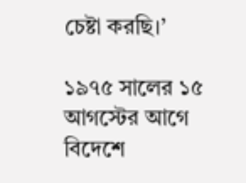চেষ্টা করছি।’

১৯৭৫ সালের ১৫ আগস্টের আগে বিদেশে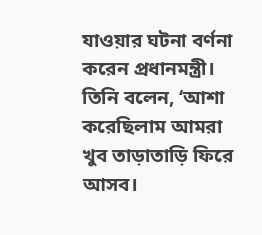যাওয়ার ঘটনা বর্ণনা করেন প্রধানমন্ত্রী। তিনি বলেন, ‘আশা করেছিলাম আমরা খুব তাড়াতাড়ি ফিরে আসব।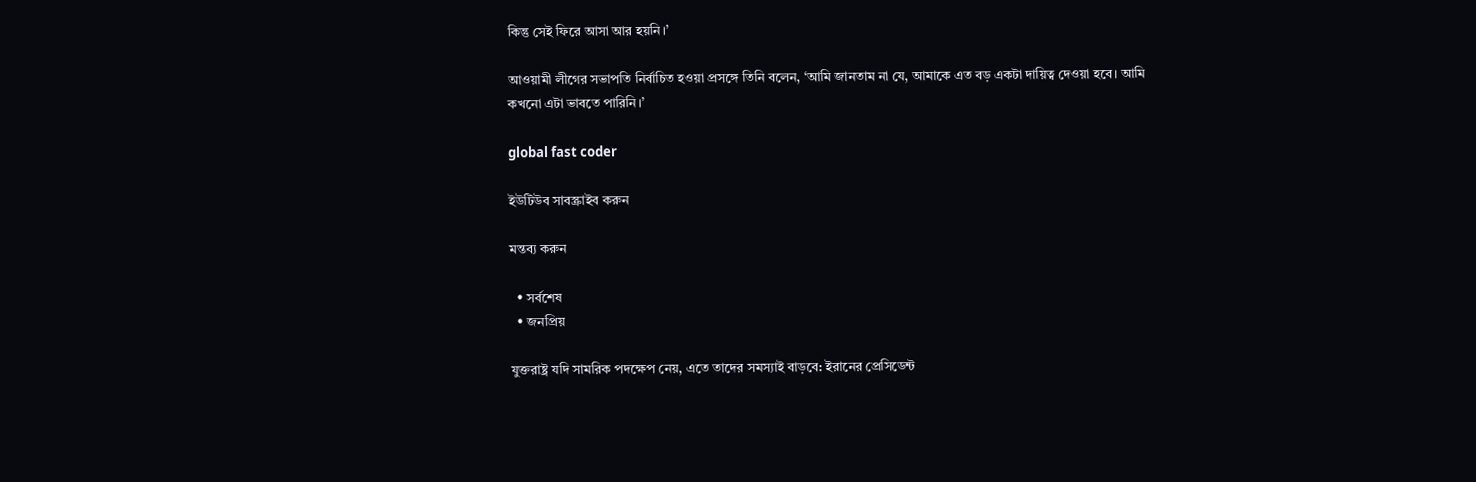কিন্তু সেই ফিরে আসা আর হয়নি।’

আওয়ামী লীগের সভাপতি নির্বাচিত হওয়া প্রসঙ্গে তিনি বলেন, ‘আমি জানতাম না যে, আমাকে এত বড় একটা দায়িত্ব দেওয়া হবে। আমি কখনো এটা ভাবতে পারিনি।’

global fast coder

ইউটিউব সাবস্ক্রাইব করুন

মন্তব্য করুন

  • সর্বশেষ
  • জনপ্রিয়

যুক্তরাষ্ট্র যদি সামরিক পদক্ষেপ নেয়, এতে তাদের সমস্যাই বাড়বে: ইরানের প্রেসিডেন্ট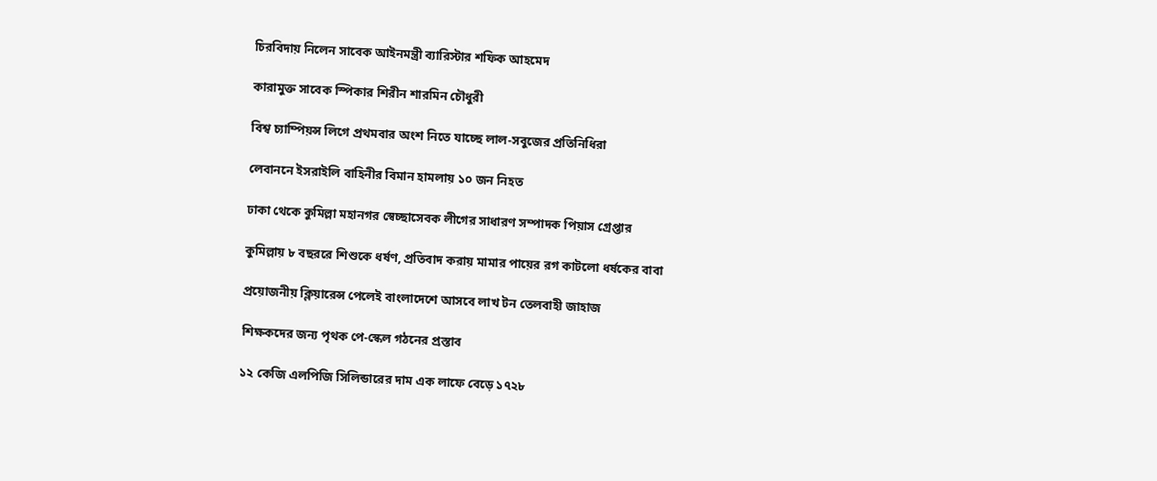চিরবিদায় নিলেন সাবেক আইনমন্ত্রী ব্যারিস্টার শফিক আহমেদ

কারামুক্ত সাবেক স্পিকার শিরীন শারমিন চৌধুরী

বিশ্ব চ্যাম্পিয়ন্স লিগে প্রথমবার অংশ নিতে যাচ্ছে লাল-সবুজের প্রতিনিধিরা

লেবাননে ইসরাইলি বাহিনীর বিমান হামলায় ১০ জন নিহত

ঢাকা থেকে কুমিল্লা মহানগর স্বেচ্ছাসেবক লীগের সাধারণ সম্পাদক পিয়াস গ্রেপ্তার

কুমিল্লায় ৮ বছররে শিশুকে ধর্ষণ, প্রতিবাদ করায় মামার পায়ের রগ কাটলো ধর্ষকের বাবা

প্রয়োজনীয় ক্লিয়ারেন্স পেলেই বাংলাদেশে আসবে লাখ টন তেলবাহী জাহাজ

শিক্ষকদের জন্য পৃথক পে-স্কেল গঠনের প্রস্তাব

১২ কেজি এলপিজি সিলিন্ডারের দাম এক লাফে বেড়ে ১৭২৮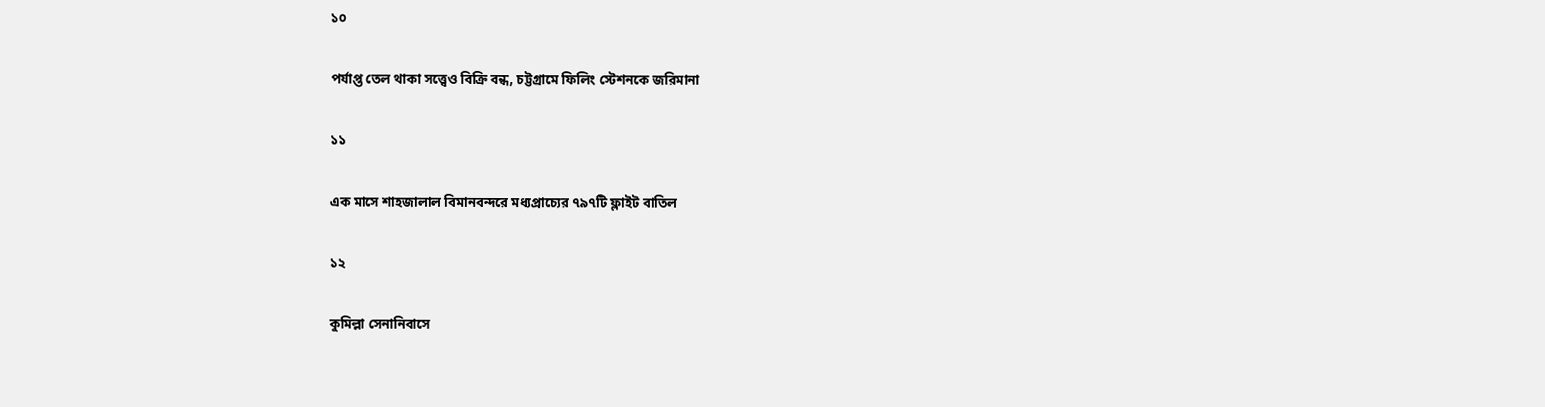১০

পর্যাপ্ত তেল থাকা সত্ত্বেও বিক্রি বন্ধ, চট্টগ্রামে ফিলিং স্টেশনকে জরিমানা

১১

এক মাসে শাহজালাল বিমানবন্দরে মধ্যপ্রাচ্যের ৭৯৭টি ফ্লাইট বাতিল

১২

কুমিল্লা সেনানিবাসে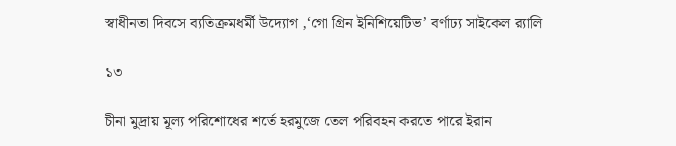স্বাধীনতা দিবসে ব্যতিক্রমধর্মী উদ্যোগ ,‘গো গ্রিন ইনিশিয়েটিভ’ বর্ণাঢ্য সাইকেল র‍্যালি

১৩

চীনা মুদ্রায় মূল্য পরিশোধের শর্তে হরমুজে তেল পরিবহন করতে পারে ইরান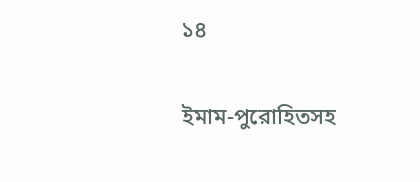১৪

ইমাম-পুরোহিতসহ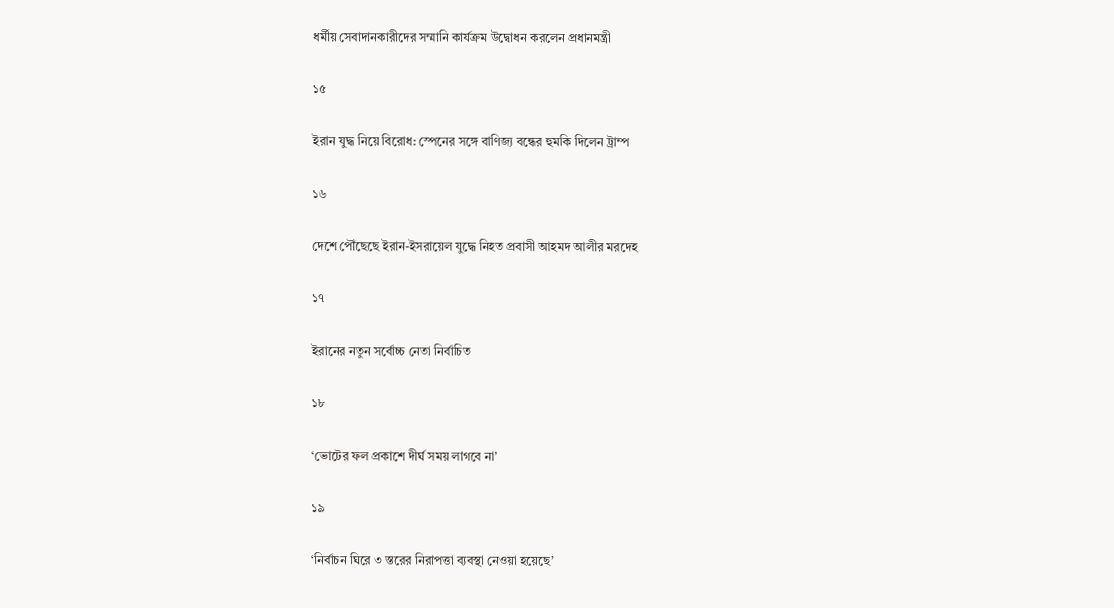ধর্মীয় সেবাদানকারীদের সম্মানি কার্যক্রম উদ্বোধন করলেন প্রধানমন্ত্রী

১৫

ইরান যুদ্ধ নিয়ে বিরোধ: স্পেনের সঙ্গে বাণিজ্য বন্ধের হুমকি দিলেন ট্রাম্প

১৬

দেশে পৌঁছেছে ইরান-ইসরায়েল যুদ্ধে নিহত প্রবাসী আহমদ আলীর মরদেহ

১৭

ইরানের নতুন সর্বোচ্চ নেতা নির্বাচিত

১৮

‘ভোটের ফল প্রকাশে দীর্ঘ সময় লাগবে না’

১৯

‘নির্বাচন ঘিরে ৩ স্তরের নিরাপত্তা ব্যবস্থা নেওয়া হয়েছে’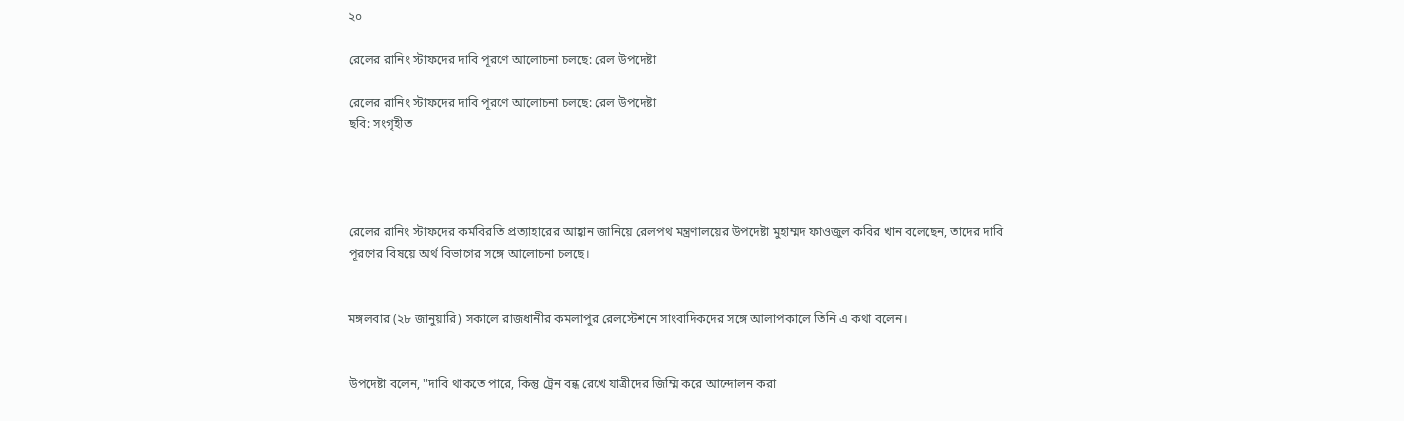২০

রেলের রানিং স্টাফদের দাবি পূরণে আলোচনা চলছে: রেল উপদেষ্টা

রেলের রানিং স্টাফদের দাবি পূরণে আলোচনা চলছে: রেল উপদেষ্টা
ছবি: সংগৃহীত




রেলের রানিং স্টাফদের কর্মবিরতি প্রত্যাহারের আহ্বান জানিয়ে রেলপথ মন্ত্রণালয়ের উপদেষ্টা মুহাম্মদ ফাওজুল কবির খান বলেছেন, তাদের দাবি পূরণের বিষয়ে অর্থ বিভাগের সঙ্গে আলোচনা চলছে।


মঙ্গলবার (২৮ জানুয়ারি) সকালে রাজধানীর কমলাপুর রেলস্টেশনে সাংবাদিকদের সঙ্গে আলাপকালে তিনি এ কথা বলেন।


উপদেষ্টা বলেন, "দাবি থাকতে পারে, কিন্তু ট্রেন বন্ধ রেখে যাত্রীদের জিম্মি করে আন্দোলন করা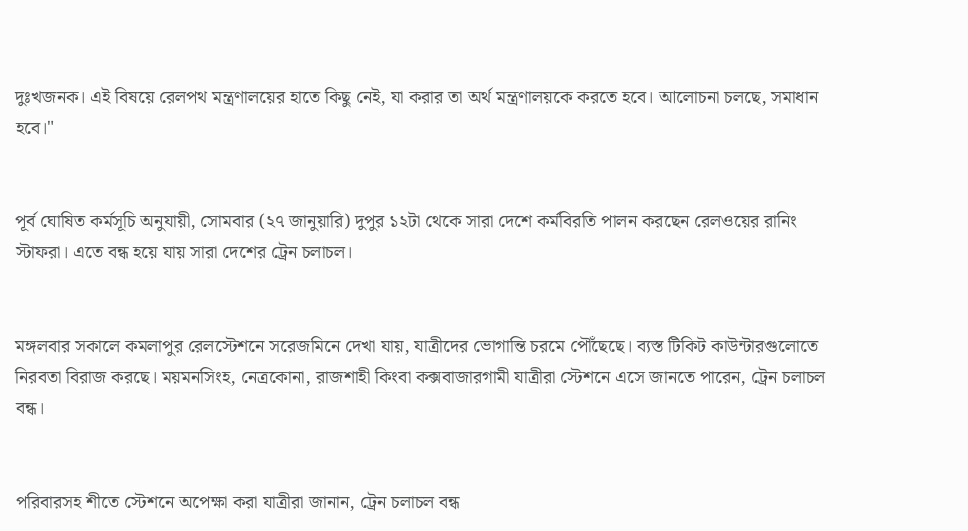দুঃখজনক। এই বিষয়ে রেলপথ মন্ত্রণালয়ের হাতে কিছু নেই, যা করার তা অর্থ মন্ত্রণালয়কে করতে হবে। আলোচনা চলছে, সমাধান হবে।"


পূর্ব ঘোষিত কর্মসূচি অনুযায়ী, সোমবার (২৭ জানুয়ারি) দুপুর ১২টা থেকে সারা দেশে কর্মবিরতি পালন করছেন রেলওয়ের রানিং স্টাফরা। এতে বন্ধ হয়ে যায় সারা দেশের ট্রেন চলাচল।


মঙ্গলবার সকালে কমলাপুর রেলস্টেশনে সরেজমিনে দেখা যায়, যাত্রীদের ভোগান্তি চরমে পৌঁছেছে। ব্যস্ত টিকিট কাউন্টারগুলোতে নিরবতা বিরাজ করছে। ময়মনসিংহ, নেত্রকোনা, রাজশাহী কিংবা কক্সবাজারগামী যাত্রীরা স্টেশনে এসে জানতে পারেন, ট্রেন চলাচল বন্ধ।


পরিবারসহ শীতে স্টেশনে অপেক্ষা করা যাত্রীরা জানান, ট্রেন চলাচল বন্ধ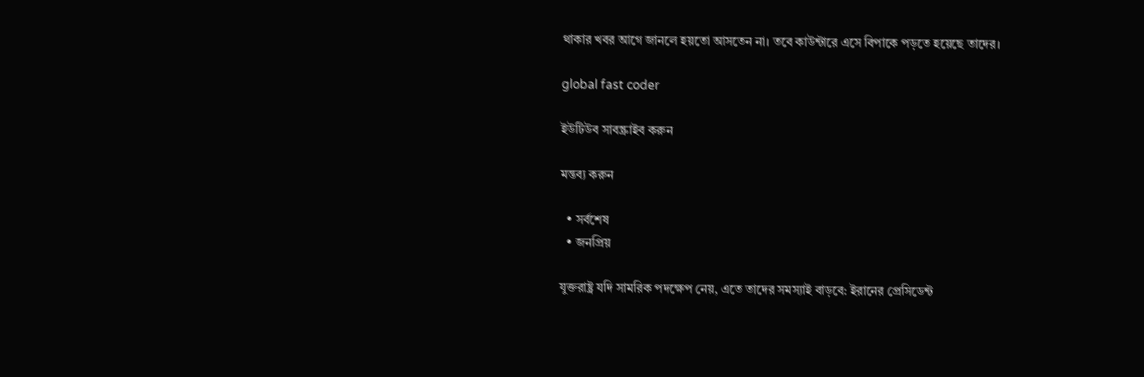থাকার খবর আগে জানলে হয়তো আসতেন না। তবে কাউন্টারে এসে বিপাকে পড়তে হয়েছে তাদের।

global fast coder

ইউটিউব সাবস্ক্রাইব করুন

মন্তব্য করুন

  • সর্বশেষ
  • জনপ্রিয়

যুক্তরাষ্ট্র যদি সামরিক পদক্ষেপ নেয়, এতে তাদের সমস্যাই বাড়বে: ইরানের প্রেসিডেন্ট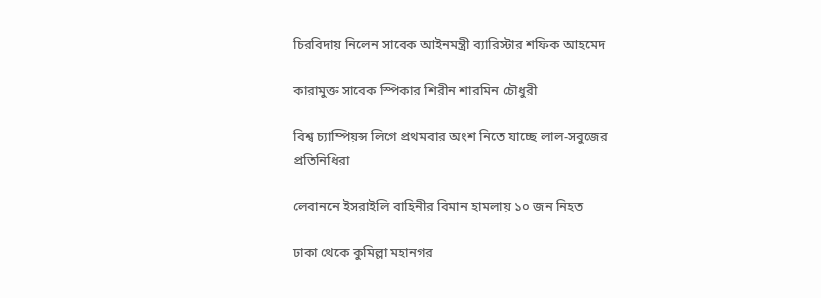চিরবিদায় নিলেন সাবেক আইনমন্ত্রী ব্যারিস্টার শফিক আহমেদ

কারামুক্ত সাবেক স্পিকার শিরীন শারমিন চৌধুরী

বিশ্ব চ্যাম্পিয়ন্স লিগে প্রথমবার অংশ নিতে যাচ্ছে লাল-সবুজের প্রতিনিধিরা

লেবাননে ইসরাইলি বাহিনীর বিমান হামলায় ১০ জন নিহত

ঢাকা থেকে কুমিল্লা মহানগর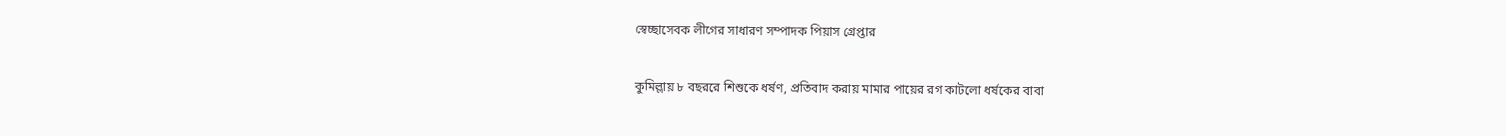স্বেচ্ছাসেবক লীগের সাধারণ সম্পাদক পিয়াস গ্রেপ্তার

কুমিল্লায় ৮ বছররে শিশুকে ধর্ষণ, প্রতিবাদ করায় মামার পায়ের রগ কাটলো ধর্ষকের বাবা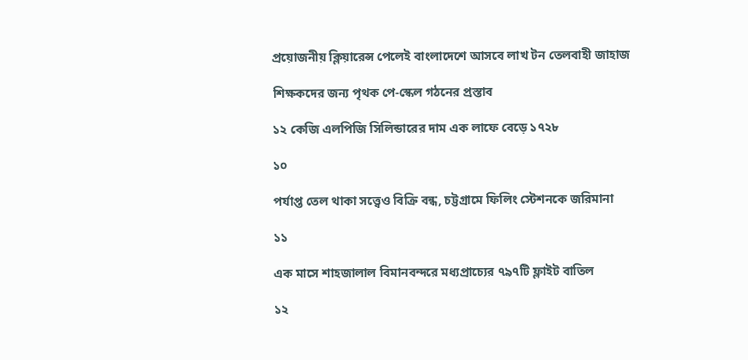প্রয়োজনীয় ক্লিয়ারেন্স পেলেই বাংলাদেশে আসবে লাখ টন তেলবাহী জাহাজ

শিক্ষকদের জন্য পৃথক পে-স্কেল গঠনের প্রস্তাব

১২ কেজি এলপিজি সিলিন্ডারের দাম এক লাফে বেড়ে ১৭২৮

১০

পর্যাপ্ত তেল থাকা সত্ত্বেও বিক্রি বন্ধ, চট্টগ্রামে ফিলিং স্টেশনকে জরিমানা

১১

এক মাসে শাহজালাল বিমানবন্দরে মধ্যপ্রাচ্যের ৭৯৭টি ফ্লাইট বাতিল

১২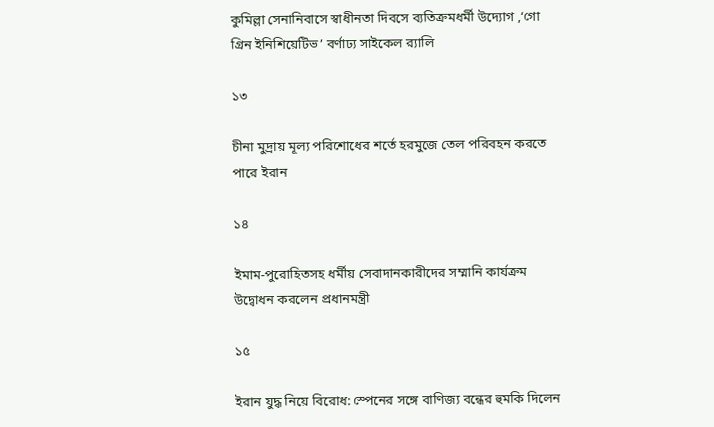কুমিল্লা সেনানিবাসে স্বাধীনতা দিবসে ব্যতিক্রমধর্মী উদ্যোগ ,‘গো গ্রিন ইনিশিয়েটিভ’ বর্ণাঢ্য সাইকেল র‍্যালি

১৩

চীনা মুদ্রায় মূল্য পরিশোধের শর্তে হরমুজে তেল পরিবহন করতে পারে ইরান

১৪

ইমাম-পুরোহিতসহ ধর্মীয় সেবাদানকারীদের সম্মানি কার্যক্রম উদ্বোধন করলেন প্রধানমন্ত্রী

১৫

ইরান যুদ্ধ নিয়ে বিরোধ: স্পেনের সঙ্গে বাণিজ্য বন্ধের হুমকি দিলেন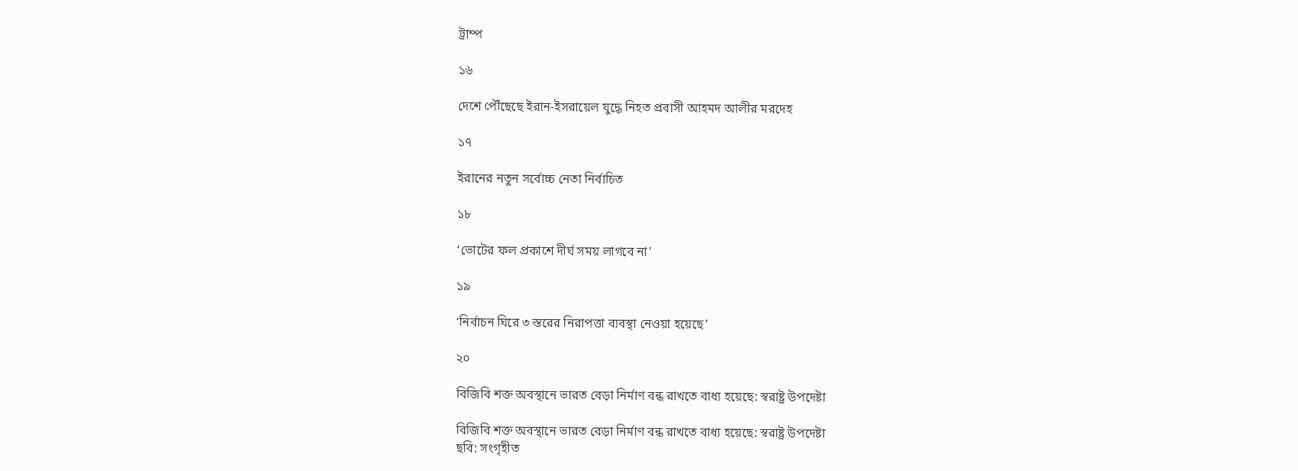ট্রাম্প

১৬

দেশে পৌঁছেছে ইরান-ইসরায়েল যুদ্ধে নিহত প্রবাসী আহমদ আলীর মরদেহ

১৭

ইরানের নতুন সর্বোচ্চ নেতা নির্বাচিত

১৮

‘ভোটের ফল প্রকাশে দীর্ঘ সময় লাগবে না’

১৯

‘নির্বাচন ঘিরে ৩ স্তরের নিরাপত্তা ব্যবস্থা নেওয়া হয়েছে’

২০

বিজিবি শক্ত অবস্থানে ভারত বেড়া নির্মাণ বন্ধ রাখতে বাধ্য হয়েছে: স্বরাষ্ট্র উপদেষ্টা

বিজিবি শক্ত অবস্থানে ভারত বেড়া নির্মাণ বন্ধ রাখতে বাধ্য হয়েছে: স্বরাষ্ট্র উপদেষ্টা
ছবি: সংগৃহীত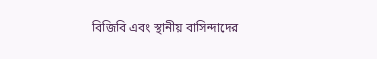বিজিবি এবং স্থানীয় বাসিন্দাদের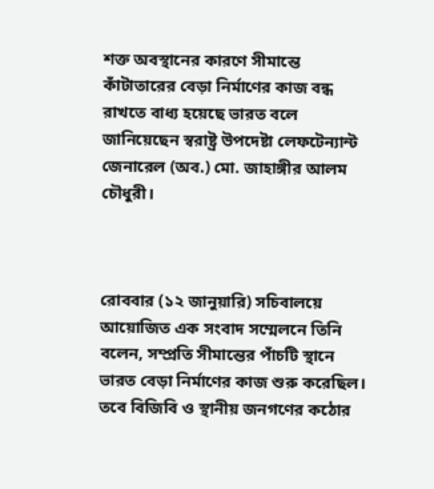শক্ত অবস্থানের কারণে সীমান্তে কাঁটাতারের বেড়া নির্মাণের কাজ বন্ধ রাখতে বাধ্য হয়েছে ভারত বলে জানিয়েছেন স্বরাষ্ট্র উপদেষ্টা লেফটেন্যান্ট জেনারেল (অব.) মো. জাহাঙ্গীর আলম চৌধুরী।



রোববার (১২ জানুয়ারি) সচিবালয়ে আয়োজিত এক সংবাদ সম্মেলনে তিনি বলেন, সম্প্রতি সীমান্তের পাঁচটি স্থানে ভারত বেড়া নির্মাণের কাজ শুরু করেছিল। তবে বিজিবি ও স্থানীয় জনগণের কঠোর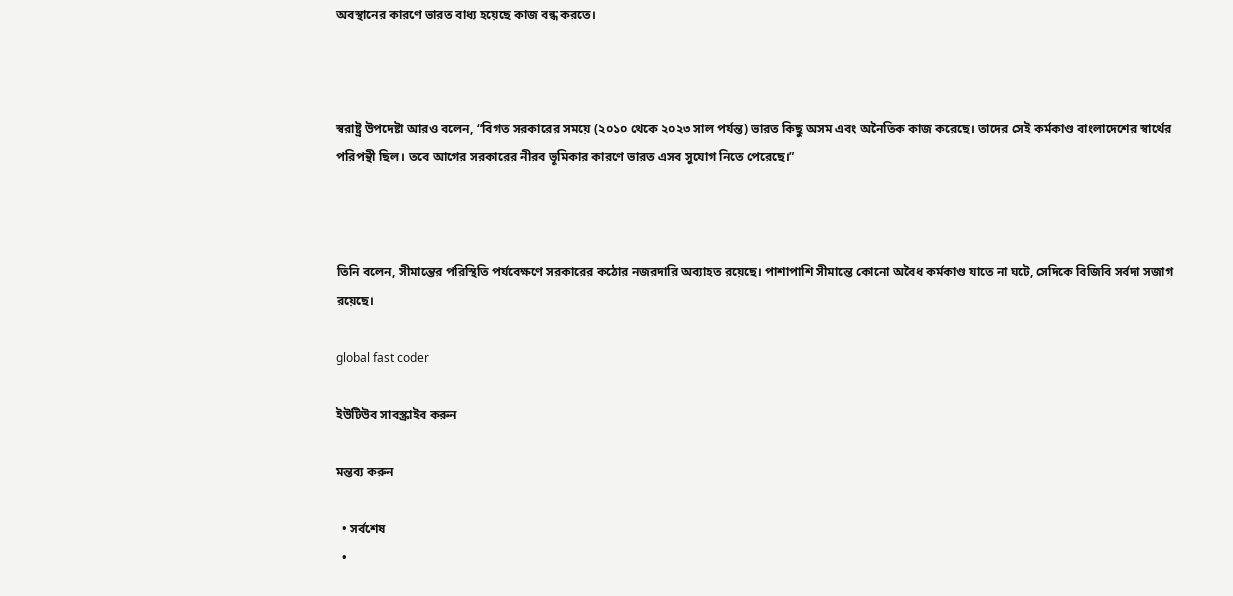অবস্থানের কারণে ভারত বাধ্য হয়েছে কাজ বন্ধ করতে।



স্বরাষ্ট্র উপদেষ্টা আরও বলেন, “বিগত সরকারের সময়ে (২০১০ থেকে ২০২৩ সাল পর্যন্ত) ভারত কিছু অসম এবং অনৈতিক কাজ করেছে। তাদের সেই কর্মকাণ্ড বাংলাদেশের স্বার্থের পরিপন্থী ছিল। তবে আগের সরকারের নীরব ভূমিকার কারণে ভারত এসব সুযোগ নিতে পেরেছে।”



তিনি বলেন, সীমান্তের পরিস্থিতি পর্যবেক্ষণে সরকারের কঠোর নজরদারি অব্যাহত রয়েছে। পাশাপাশি সীমান্তে কোনো অবৈধ কর্মকাণ্ড যাতে না ঘটে, সেদিকে বিজিবি সর্বদা সজাগ রয়েছে।

global fast coder

ইউটিউব সাবস্ক্রাইব করুন

মন্তব্য করুন

  • সর্বশেষ
  •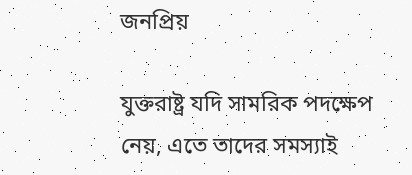জনপ্রিয়

যুক্তরাষ্ট্র যদি সামরিক পদক্ষেপ নেয়, এতে তাদের সমস্যাই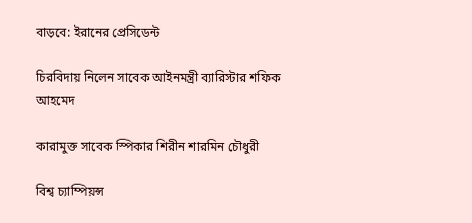বাড়বে: ইরানের প্রেসিডেন্ট

চিরবিদায় নিলেন সাবেক আইনমন্ত্রী ব্যারিস্টার শফিক আহমেদ

কারামুক্ত সাবেক স্পিকার শিরীন শারমিন চৌধুরী

বিশ্ব চ্যাম্পিয়ন্স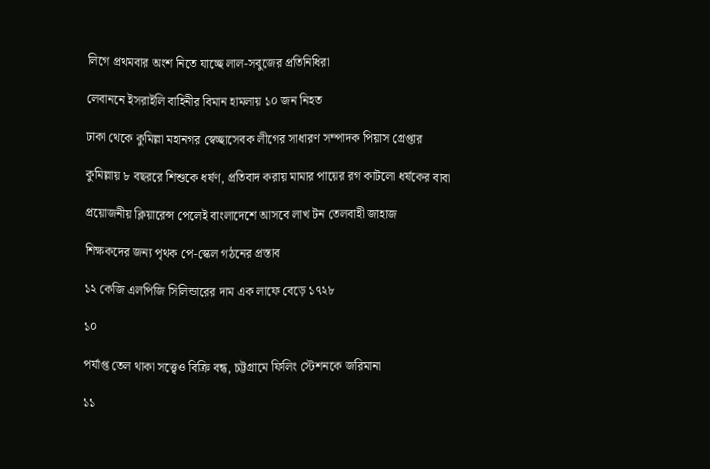লিগে প্রথমবার অংশ নিতে যাচ্ছে লাল-সবুজের প্রতিনিধিরা

লেবাননে ইসরাইলি বাহিনীর বিমান হামলায় ১০ জন নিহত

ঢাকা থেকে কুমিল্লা মহানগর স্বেচ্ছাসেবক লীগের সাধারণ সম্পাদক পিয়াস গ্রেপ্তার

কুমিল্লায় ৮ বছররে শিশুকে ধর্ষণ, প্রতিবাদ করায় মামার পায়ের রগ কাটলো ধর্ষকের বাবা

প্রয়োজনীয় ক্লিয়ারেন্স পেলেই বাংলাদেশে আসবে লাখ টন তেলবাহী জাহাজ

শিক্ষকদের জন্য পৃথক পে-স্কেল গঠনের প্রস্তাব

১২ কেজি এলপিজি সিলিন্ডারের দাম এক লাফে বেড়ে ১৭২৮

১০

পর্যাপ্ত তেল থাকা সত্ত্বেও বিক্রি বন্ধ, চট্টগ্রামে ফিলিং স্টেশনকে জরিমানা

১১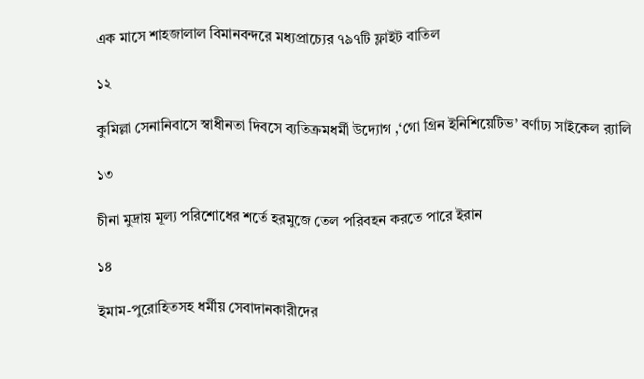এক মাসে শাহজালাল বিমানবন্দরে মধ্যপ্রাচ্যের ৭৯৭টি ফ্লাইট বাতিল

১২

কুমিল্লা সেনানিবাসে স্বাধীনতা দিবসে ব্যতিক্রমধর্মী উদ্যোগ ,‘গো গ্রিন ইনিশিয়েটিভ’ বর্ণাঢ্য সাইকেল র‍্যালি

১৩

চীনা মুদ্রায় মূল্য পরিশোধের শর্তে হরমুজে তেল পরিবহন করতে পারে ইরান

১৪

ইমাম-পুরোহিতসহ ধর্মীয় সেবাদানকারীদের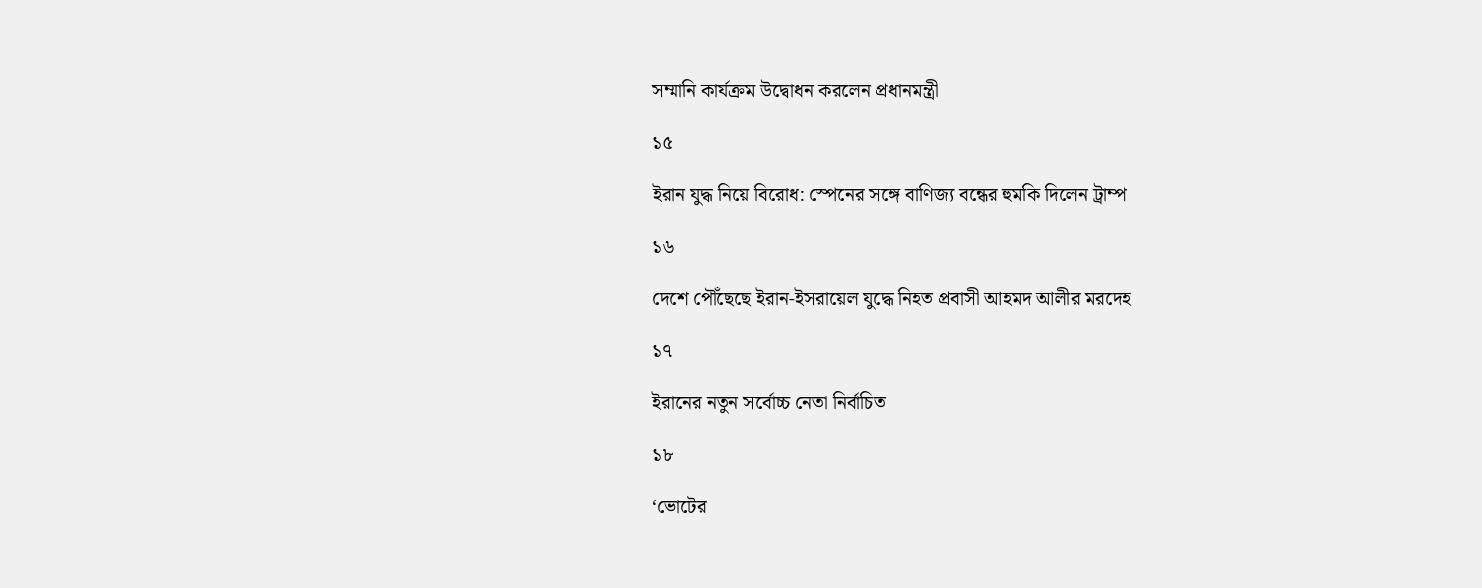সম্মানি কার্যক্রম উদ্বোধন করলেন প্রধানমন্ত্রী

১৫

ইরান যুদ্ধ নিয়ে বিরোধ: স্পেনের সঙ্গে বাণিজ্য বন্ধের হুমকি দিলেন ট্রাম্প

১৬

দেশে পৌঁছেছে ইরান-ইসরায়েল যুদ্ধে নিহত প্রবাসী আহমদ আলীর মরদেহ

১৭

ইরানের নতুন সর্বোচ্চ নেতা নির্বাচিত

১৮

‘ভোটের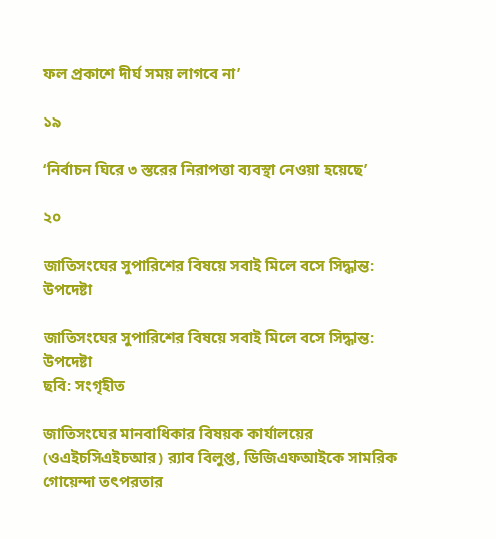ফল প্রকাশে দীর্ঘ সময় লাগবে না’

১৯

‘নির্বাচন ঘিরে ৩ স্তরের নিরাপত্তা ব্যবস্থা নেওয়া হয়েছে’

২০

জাতিসংঘের সুপারিশের বিষয়ে সবাই মিলে বসে সিদ্ধান্ত: উপদেষ্টা

জাতিসংঘের সুপারিশের বিষয়ে সবাই মিলে বসে সিদ্ধান্ত: উপদেষ্টা
ছবি: সংগৃহীত

জাতিসংঘের মানবাধিকার বিষয়ক কার্যালয়ের (ওএইচসিএইচআর) র‍্যাব বিলুপ্ত, ডিজিএফআইকে সামরিক গোয়েন্দা তৎপরতার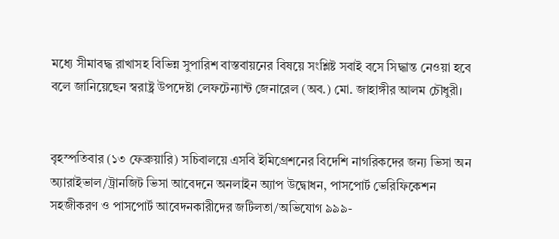মধ্যে সীমাবদ্ধ রাখাসহ বিভিন্ন সুপারিশ বাস্তবায়নের বিষয়ে সংশ্লিষ্ট সবাই বসে সিদ্ধান্ত নেওয়া হবে বলে জানিয়েছেন স্বরাষ্ট্র উপদেষ্টা লেফটেন্যান্ট জেনারেল (অব.) মো. জাহাঙ্গীর আলম চৌধুরী।


বৃহস্পতিবার (১৩ ফেব্রুয়ারি) সচিবালয়ে এসবি ইমিগ্রেশনের বিদেশি নাগরিকদের জন্য ভিসা অন অ্যারাইভাল/ট্রানজিট ভিসা আবেদনে অনলাইন অ্যাপ উদ্বোধন, পাসপোর্ট ভেরিফিকেশন সহজীকরণ ও পাসপোর্ট আবেদনকারীদের জটিলতা/অভিযোগ ৯৯৯-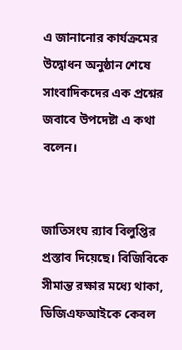এ জানানোর কার্যক্রমের উদ্বোধন অনুষ্ঠান শেষে সাংবাদিকদের এক প্রশ্নের জবাবে উপদেষ্টা এ কথা বলেন।


জাতিসংঘ র‍্যাব বিলুপ্তির প্রস্তাব দিয়েছে। বিজিবিকে সীমান্ত রক্ষার মধ্যে থাকা, ডিজিএফআইকে কেবল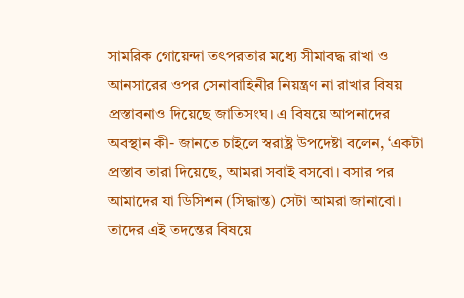সামরিক গোয়েন্দা তৎপরতার মধ্যে সীমাবদ্ধ রাখা ও আনসারের ওপর সেনাবাহিনীর নিয়ন্ত্রণ না রাখার বিষয় প্রস্তাবনাও দিয়েছে জাতিসংঘ। এ বিষয়ে আপনাদের অবস্থান কী- জানতে চাইলে স্বরাষ্ট্র উপদেষ্টা বলেন, ‘একটা প্রস্তাব তারা দিয়েছে, আমরা সবাই বসবো। বসার পর আমাদের যা ডিসিশন (সিদ্ধান্ত) সেটা আমরা জানাবো। তাদের এই তদন্তের বিষয়ে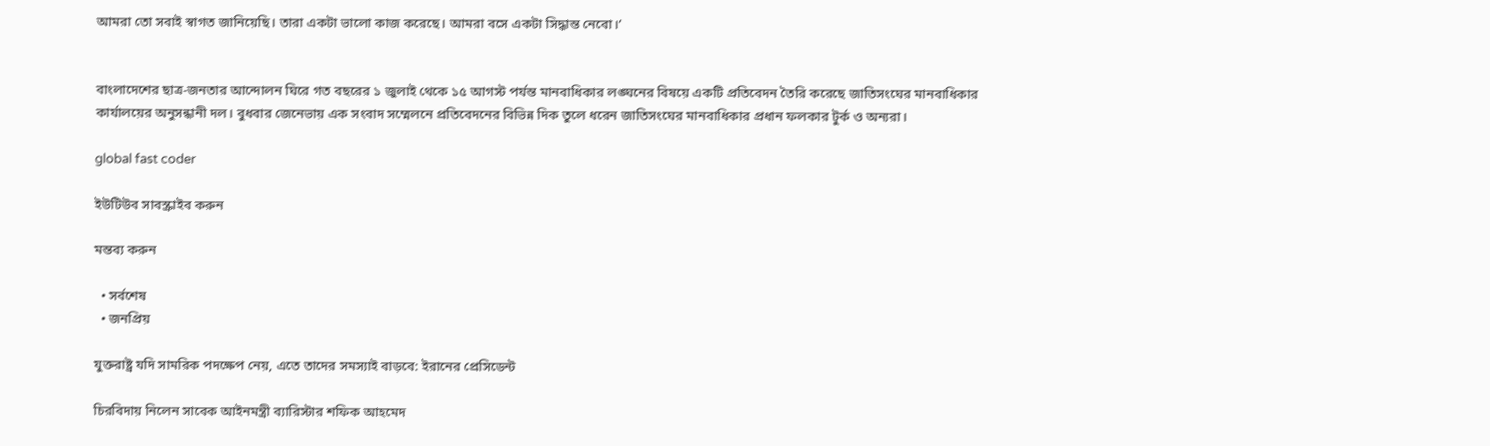আমরা তো সবাই স্বাগত জানিয়েছি। তারা একটা ভালো কাজ করেছে। আমরা বসে একটা সিদ্ধান্ত নেবো।’


বাংলাদেশের ছাত্র-জনতার আন্দোলন ঘিরে গত বছরের ১ জুলাই থেকে ১৫ আগস্ট পর্যন্ত মানবাধিকার লঙ্ঘনের বিষয়ে একটি প্রতিবেদন তৈরি করেছে জাতিসংঘের মানবাধিকার কার্যালয়ের অনুসন্ধানী দল। বুধবার জেনেভায় এক সংবাদ সম্মেলনে প্রতিবেদনের বিভিন্ন দিক তুলে ধরেন জাতিসংঘের মানবাধিকার প্রধান ফলকার টুর্ক ও অন্যরা।

global fast coder

ইউটিউব সাবস্ক্রাইব করুন

মন্তব্য করুন

  • সর্বশেষ
  • জনপ্রিয়

যুক্তরাষ্ট্র যদি সামরিক পদক্ষেপ নেয়, এতে তাদের সমস্যাই বাড়বে: ইরানের প্রেসিডেন্ট

চিরবিদায় নিলেন সাবেক আইনমন্ত্রী ব্যারিস্টার শফিক আহমেদ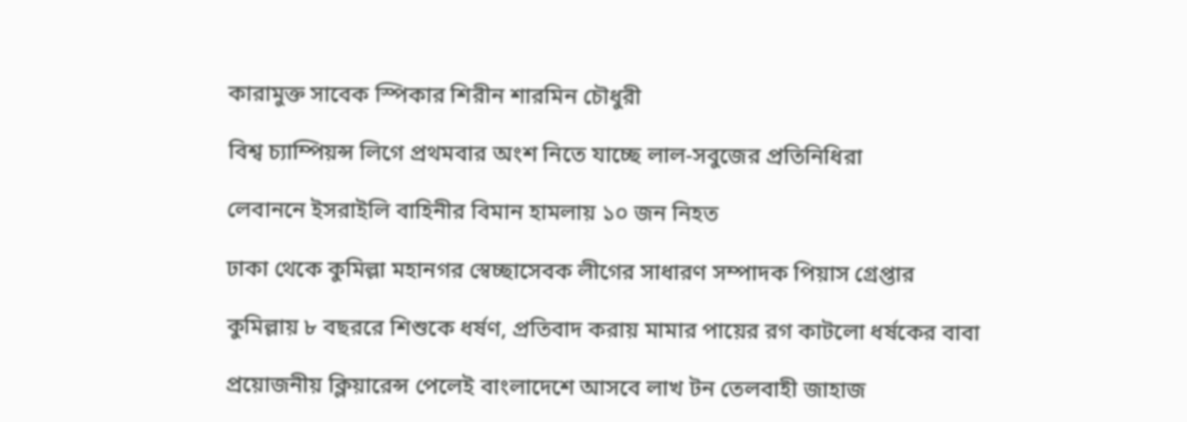কারামুক্ত সাবেক স্পিকার শিরীন শারমিন চৌধুরী

বিশ্ব চ্যাম্পিয়ন্স লিগে প্রথমবার অংশ নিতে যাচ্ছে লাল-সবুজের প্রতিনিধিরা

লেবাননে ইসরাইলি বাহিনীর বিমান হামলায় ১০ জন নিহত

ঢাকা থেকে কুমিল্লা মহানগর স্বেচ্ছাসেবক লীগের সাধারণ সম্পাদক পিয়াস গ্রেপ্তার

কুমিল্লায় ৮ বছররে শিশুকে ধর্ষণ, প্রতিবাদ করায় মামার পায়ের রগ কাটলো ধর্ষকের বাবা

প্রয়োজনীয় ক্লিয়ারেন্স পেলেই বাংলাদেশে আসবে লাখ টন তেলবাহী জাহাজ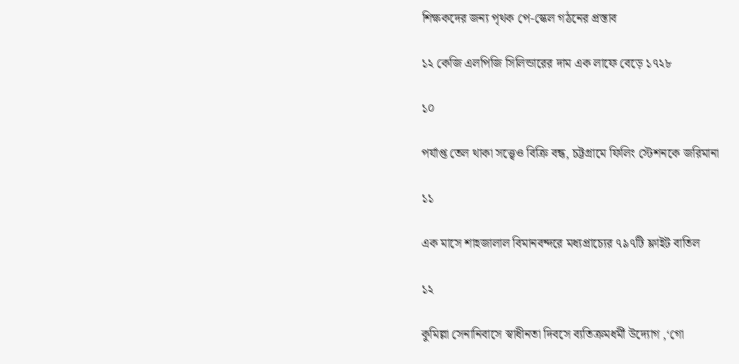শিক্ষকদের জন্য পৃথক পে-স্কেল গঠনের প্রস্তাব

১২ কেজি এলপিজি সিলিন্ডারের দাম এক লাফে বেড়ে ১৭২৮

১০

পর্যাপ্ত তেল থাকা সত্ত্বেও বিক্রি বন্ধ, চট্টগ্রামে ফিলিং স্টেশনকে জরিমানা

১১

এক মাসে শাহজালাল বিমানবন্দরে মধ্যপ্রাচ্যের ৭৯৭টি ফ্লাইট বাতিল

১২

কুমিল্লা সেনানিবাসে স্বাধীনতা দিবসে ব্যতিক্রমধর্মী উদ্যোগ ,‘গো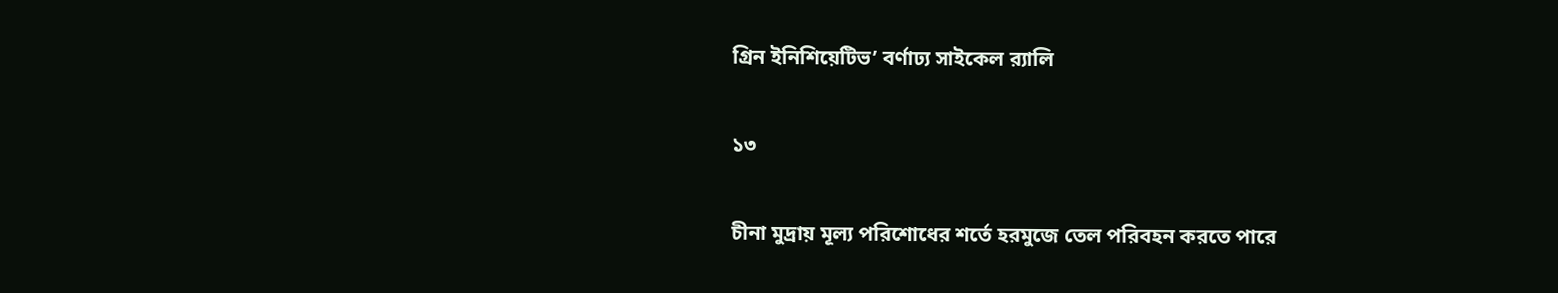গ্রিন ইনিশিয়েটিভ’ বর্ণাঢ্য সাইকেল র‍্যালি

১৩

চীনা মুদ্রায় মূল্য পরিশোধের শর্তে হরমুজে তেল পরিবহন করতে পারে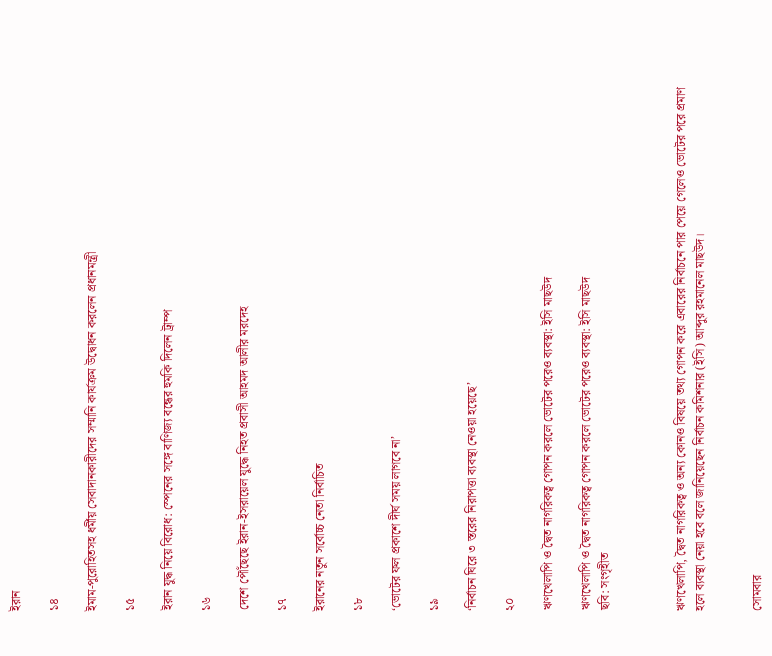ইরান

১৪

ইমাম-পুরোহিতসহ ধর্মীয় সেবাদানকারীদের সম্মানি কার্যক্রম উদ্বোধন করলেন প্রধানমন্ত্রী

১৫

ইরান যুদ্ধ নিয়ে বিরোধ: স্পেনের সঙ্গে বাণিজ্য বন্ধের হুমকি দিলেন ট্রাম্প

১৬

দেশে পৌঁছেছে ইরান-ইসরায়েল যুদ্ধে নিহত প্রবাসী আহমদ আলীর মরদেহ

১৭

ইরানের নতুন সর্বোচ্চ নেতা নির্বাচিত

১৮

‘ভোটের ফল প্রকাশে দীর্ঘ সময় লাগবে না’

১৯

‘নির্বাচন ঘিরে ৩ স্তরের নিরাপত্তা ব্যবস্থা নেওয়া হয়েছে’

২০

ঋণখেলাপি ও দ্বৈত নাগরিকত্ব গোপন করলে ভোটের পরেও ব্যবস্থা: ইসি মাছউদ

ঋণখেলাপি ও দ্বৈত নাগরিকত্ব গোপন করলে ভোটের পরেও ব্যবস্থা: ইসি মাছউদ
ছবি: সংগৃহীত



ঋণখেলাপি, দ্বৈত নাগরিকত্ব ও অন্য কোনও বিষয়ে তথ্য গোপন করে এবারের নির্বাচনে পার পেয়ে গেলেও ভোটের পরে প্রমাণ হলে ব্যবস্থা নেয়া হবে বলে জানিয়েছেন নির্বাচন কমিশনার (ইসি) আব্দুর রহমানেল মাছউদ।


সোমবার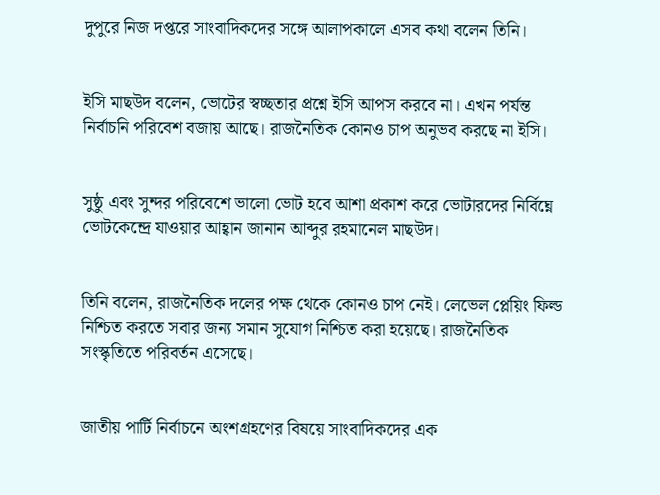দুপুরে নিজ দপ্তরে সাংবাদিকদের সঙ্গে আলাপকালে এসব কথা বলেন তিনি।


ইসি মাছউদ বলেন, ভোটের স্বচ্ছতার প্রশ্নে ইসি আপস করবে না। এখন পর্যন্ত নির্বাচনি পরিবেশ বজায় আছে। রাজনৈতিক কোনও চাপ অনুভব করছে না ইসি।


সুষ্ঠু এবং সুন্দর পরিবেশে ভালো ভোট হবে আশা প্রকাশ করে ভোটারদের নির্বিঘ্নে ভোটকেন্দ্রে যাওয়ার আহ্বান জানান আব্দুর রহমানেল মাছউদ।


তিনি বলেন, রাজনৈতিক দলের পক্ষ থেকে কোনও চাপ নেই। লেভেল প্লেয়িং ফিল্ড নিশ্চিত করতে সবার জন্য সমান সুযোগ নিশ্চিত করা হয়েছে। রাজনৈতিক সংস্কৃতিতে পরিবর্তন এসেছে।


জাতীয় পার্টি নির্বাচনে অংশগ্রহণের বিষয়ে সাংবাদিকদের এক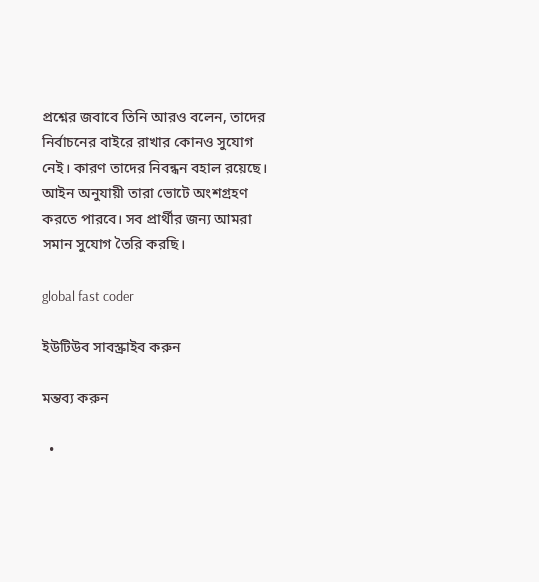প্রশ্নের জবাবে তিনি আরও বলেন, তাদের নির্বাচনের বাইরে রাখার কোনও সুযোগ নেই। কারণ তাদের নিবন্ধন বহাল রয়েছে। আইন অনুযায়ী তারা ভোটে অংশগ্রহণ করতে পারবে। সব প্রার্থীর জন্য আমরা সমান সুযোগ তৈরি করছি।

global fast coder

ইউটিউব সাবস্ক্রাইব করুন

মন্তব্য করুন

  •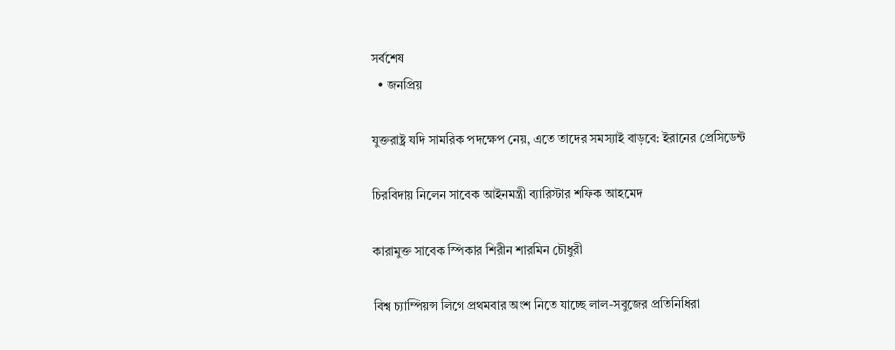সর্বশেষ
  • জনপ্রিয়

যুক্তরাষ্ট্র যদি সামরিক পদক্ষেপ নেয়, এতে তাদের সমস্যাই বাড়বে: ইরানের প্রেসিডেন্ট

চিরবিদায় নিলেন সাবেক আইনমন্ত্রী ব্যারিস্টার শফিক আহমেদ

কারামুক্ত সাবেক স্পিকার শিরীন শারমিন চৌধুরী

বিশ্ব চ্যাম্পিয়ন্স লিগে প্রথমবার অংশ নিতে যাচ্ছে লাল-সবুজের প্রতিনিধিরা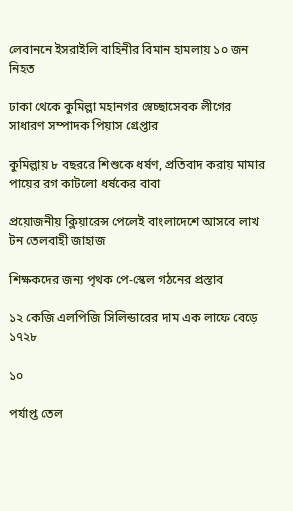লেবাননে ইসরাইলি বাহিনীর বিমান হামলায় ১০ জন নিহত

ঢাকা থেকে কুমিল্লা মহানগর স্বেচ্ছাসেবক লীগের সাধারণ সম্পাদক পিয়াস গ্রেপ্তার

কুমিল্লায় ৮ বছররে শিশুকে ধর্ষণ, প্রতিবাদ করায় মামার পায়ের রগ কাটলো ধর্ষকের বাবা

প্রয়োজনীয় ক্লিয়ারেন্স পেলেই বাংলাদেশে আসবে লাখ টন তেলবাহী জাহাজ

শিক্ষকদের জন্য পৃথক পে-স্কেল গঠনের প্রস্তাব

১২ কেজি এলপিজি সিলিন্ডারের দাম এক লাফে বেড়ে ১৭২৮

১০

পর্যাপ্ত তেল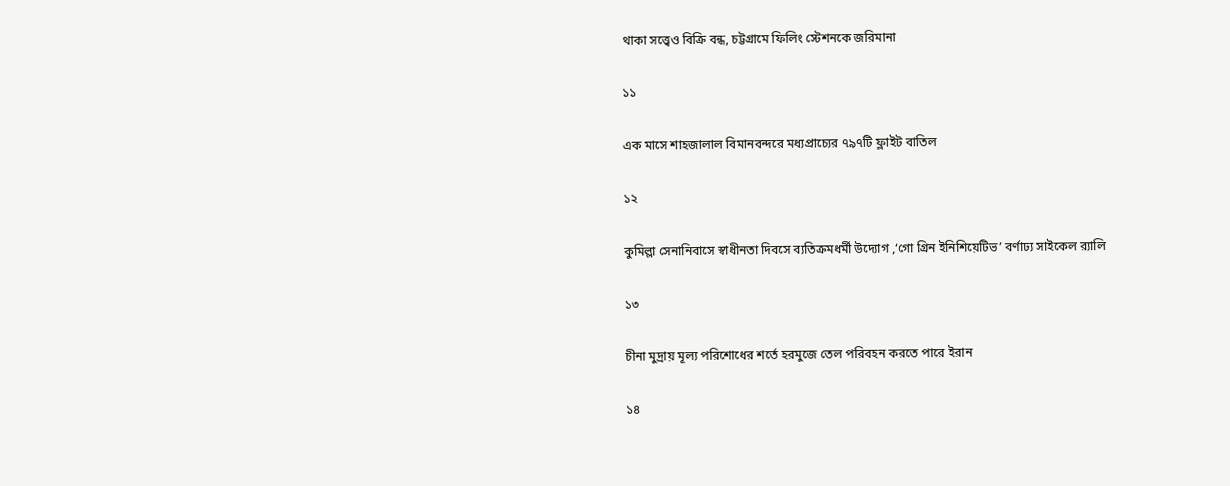থাকা সত্ত্বেও বিক্রি বন্ধ, চট্টগ্রামে ফিলিং স্টেশনকে জরিমানা

১১

এক মাসে শাহজালাল বিমানবন্দরে মধ্যপ্রাচ্যের ৭৯৭টি ফ্লাইট বাতিল

১২

কুমিল্লা সেনানিবাসে স্বাধীনতা দিবসে ব্যতিক্রমধর্মী উদ্যোগ ,‘গো গ্রিন ইনিশিয়েটিভ’ বর্ণাঢ্য সাইকেল র‍্যালি

১৩

চীনা মুদ্রায় মূল্য পরিশোধের শর্তে হরমুজে তেল পরিবহন করতে পারে ইরান

১৪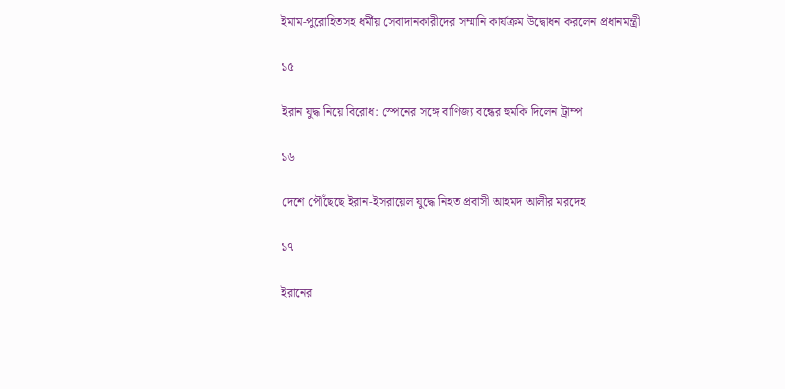ইমাম-পুরোহিতসহ ধর্মীয় সেবাদানকারীদের সম্মানি কার্যক্রম উদ্বোধন করলেন প্রধানমন্ত্রী

১৫

ইরান যুদ্ধ নিয়ে বিরোধ: স্পেনের সঙ্গে বাণিজ্য বন্ধের হুমকি দিলেন ট্রাম্প

১৬

দেশে পৌঁছেছে ইরান-ইসরায়েল যুদ্ধে নিহত প্রবাসী আহমদ আলীর মরদেহ

১৭

ইরানের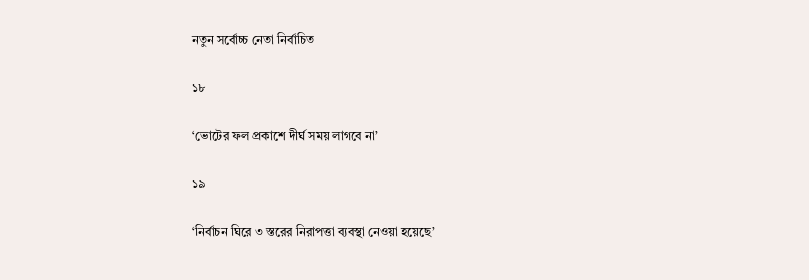নতুন সর্বোচ্চ নেতা নির্বাচিত

১৮

‘ভোটের ফল প্রকাশে দীর্ঘ সময় লাগবে না’

১৯

‘নির্বাচন ঘিরে ৩ স্তরের নিরাপত্তা ব্যবস্থা নেওয়া হয়েছে’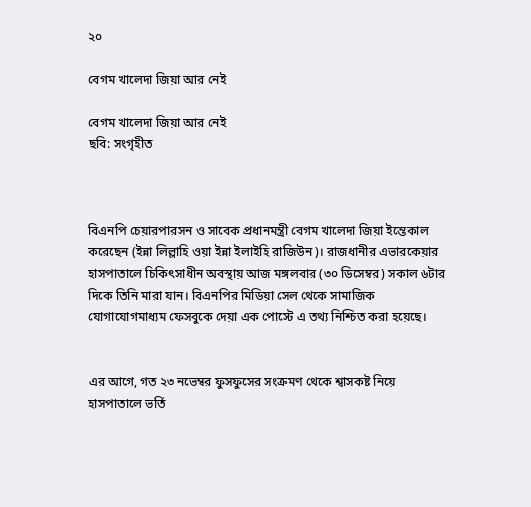২০

বেগম খালেদা জিয়া আর নেই

বেগম খালেদা জিয়া আর নেই
ছবি: সংগৃহীত



বিএনপি চেয়ারপারসন ও সাবেক প্রধানমন্ত্রী বেগম খালেদা জিয়া ইন্তেকাল করেছেন (ইন্না লিল্লাহি ওয়া ইন্না ইলাইহি রাজিউন)। রাজধানীর এভারকেয়ার হাসপাতালে চিকিৎসাধীন অবস্থায় আজ মঙ্গলবার (৩০ ডিসেম্বর) সকাল ৬টার দিকে তিনি মারা যান। বিএনপির মিডিয়া সেল থেকে সামাজিক যোগাযোগমাধ্যম ফেসবুকে দেয়া এক পোস্টে এ তথ্য নিশ্চিত করা হয়েছে।


এর আগে, গত ২৩ নভেম্বর ফুসফুসের সংক্রমণ থেকে শ্বাসকষ্ট নিয়ে হাসপাতালে ভর্তি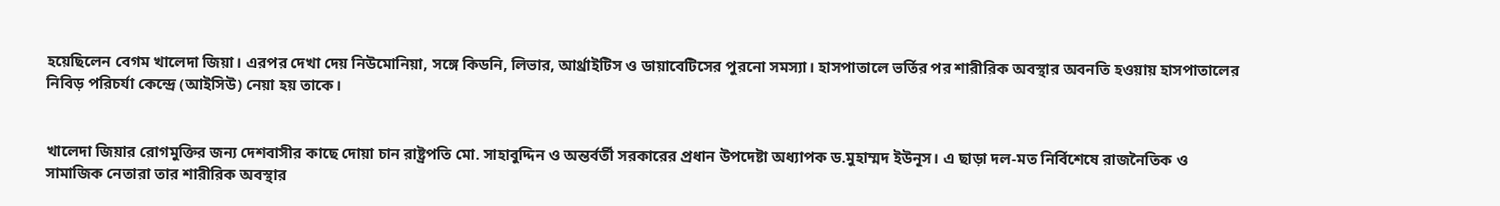হয়েছিলেন বেগম খালেদা জিয়া। এরপর দেখা দেয় নিউমোনিয়া, সঙ্গে কিডনি, লিভার, আর্থ্রাইটিস ও ডায়াবেটিসের পুরনো সমস্যা। হাসপাতালে ভর্তির পর শারীরিক অবস্থার অবনতি হওয়ায় হাসপাতালের নিবিড় পরিচর্যা কেন্দ্রে (আইসিউ) নেয়া হয় তাকে।


খালেদা জিয়ার রোগমুক্তির জন্য দেশবাসীর কাছে দোয়া চান রাষ্ট্রপতি মো. সাহাবুদ্দিন ও অন্তর্বর্তী সরকারের প্রধান উপদেষ্টা অধ্যাপক ড.মুহাম্মদ ইউনূস। এ ছাড়া দল-মত নির্বিশেষে রাজনৈতিক ও সামাজিক নেতারা তার শারীরিক অবস্থার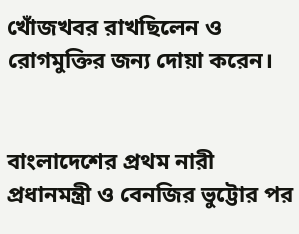খোঁজখবর রাখছিলেন ও রোগমুক্তির জন্য দোয়া করেন।


বাংলাদেশের প্রথম নারী প্রধানমন্ত্রী ও বেনজির ভুট্টোর পর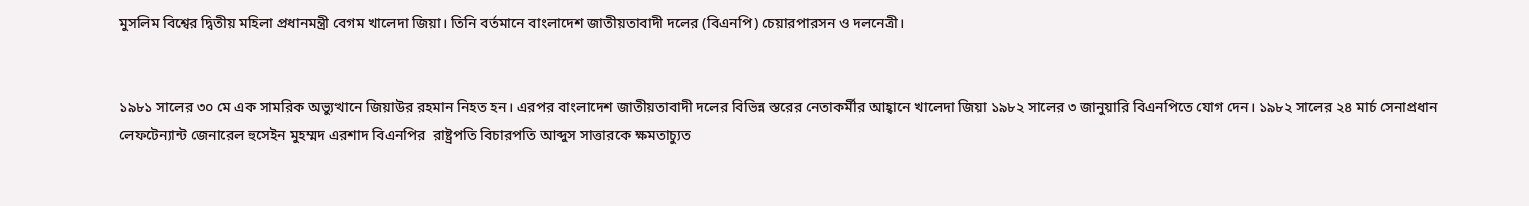মুসলিম বিশ্বের দ্বিতীয় মহিলা প্রধানমন্ত্রী বেগম খালেদা জিয়া। তিনি বর্তমানে বাংলাদেশ জাতীয়তাবাদী দলের (বিএনপি) চেয়ারপারসন ও দলনেত্রী।


১৯৮১ সালের ৩০ মে এক সামরিক অভ্যুত্থানে জিয়াউর রহমান নিহত হন। এরপর বাংলাদেশ জাতীয়তাবাদী দলের বিভিন্ন স্তরের নেতাকর্মীর আহ্বানে খালেদা জিয়া ১৯৮২ সালের ৩ জানুয়ারি বিএনপিতে যোগ দেন। ১৯৮২ সালের ২৪ মার্চ সেনাপ্রধান লেফটেন্যান্ট জেনারেল হুসেইন মুহম্মদ এরশাদ বিএনপির  রাষ্ট্রপতি বিচারপতি আব্দুস সাত্তারকে ক্ষমতাচ্যুত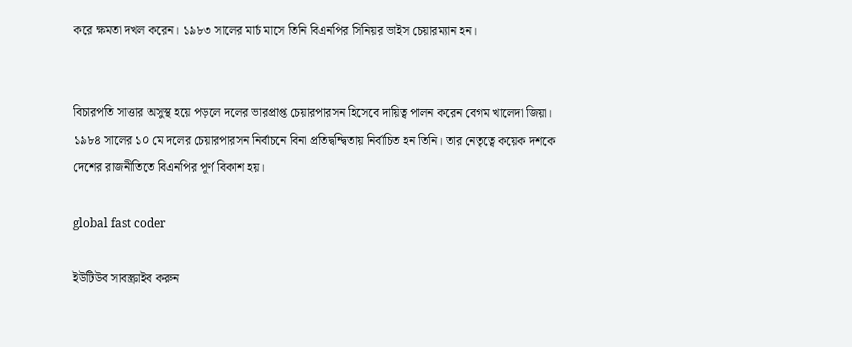করে ক্ষমতা দখল করেন। ১৯৮৩ সালের মার্চ মাসে তিনি বিএনপির সিনিয়র ভাইস চেয়ারম্যান হন।


বিচারপতি সাত্তার অসুস্থ হয়ে পড়লে দলের ভারপ্রাপ্ত চেয়ারপারসন হিসেবে দায়িত্ব পালন করেন বেগম খালেদা জিয়া। ১৯৮৪ সালের ১০ মে দলের চেয়ারপারসন নির্বাচনে বিনা প্রতিদ্বন্দ্বিতায় নির্বাচিত হন তিনি। তার নেতৃত্বে কয়েক দশকে দেশের রাজনীতিতে বিএনপির পূর্ণ বিকাশ হয়।

global fast coder

ইউটিউব সাবস্ক্রাইব করুন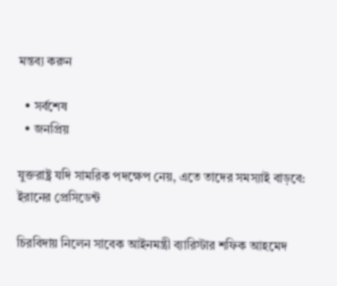মন্তব্য করুন

  • সর্বশেষ
  • জনপ্রিয়

যুক্তরাষ্ট্র যদি সামরিক পদক্ষেপ নেয়, এতে তাদের সমস্যাই বাড়বে: ইরানের প্রেসিডেন্ট

চিরবিদায় নিলেন সাবেক আইনমন্ত্রী ব্যারিস্টার শফিক আহমেদ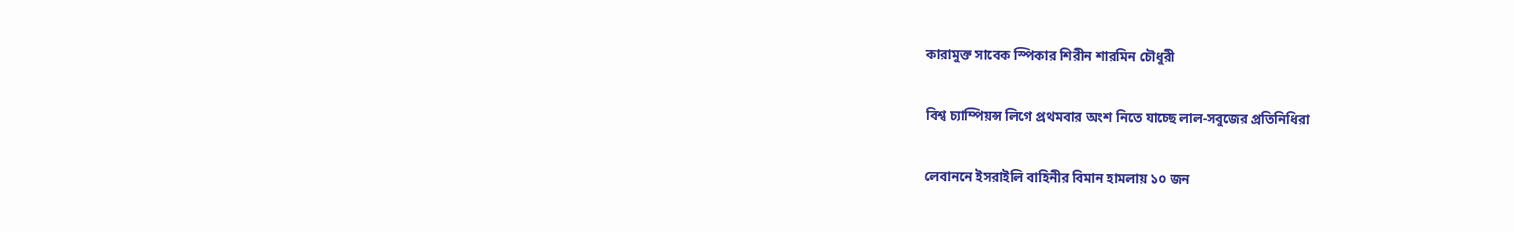কারামুক্ত সাবেক স্পিকার শিরীন শারমিন চৌধুরী

বিশ্ব চ্যাম্পিয়ন্স লিগে প্রথমবার অংশ নিতে যাচ্ছে লাল-সবুজের প্রতিনিধিরা

লেবাননে ইসরাইলি বাহিনীর বিমান হামলায় ১০ জন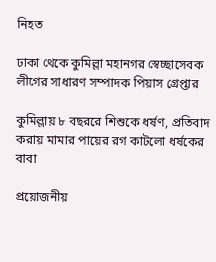নিহত

ঢাকা থেকে কুমিল্লা মহানগর স্বেচ্ছাসেবক লীগের সাধারণ সম্পাদক পিয়াস গ্রেপ্তার

কুমিল্লায় ৮ বছররে শিশুকে ধর্ষণ, প্রতিবাদ করায় মামার পায়ের রগ কাটলো ধর্ষকের বাবা

প্রয়োজনীয়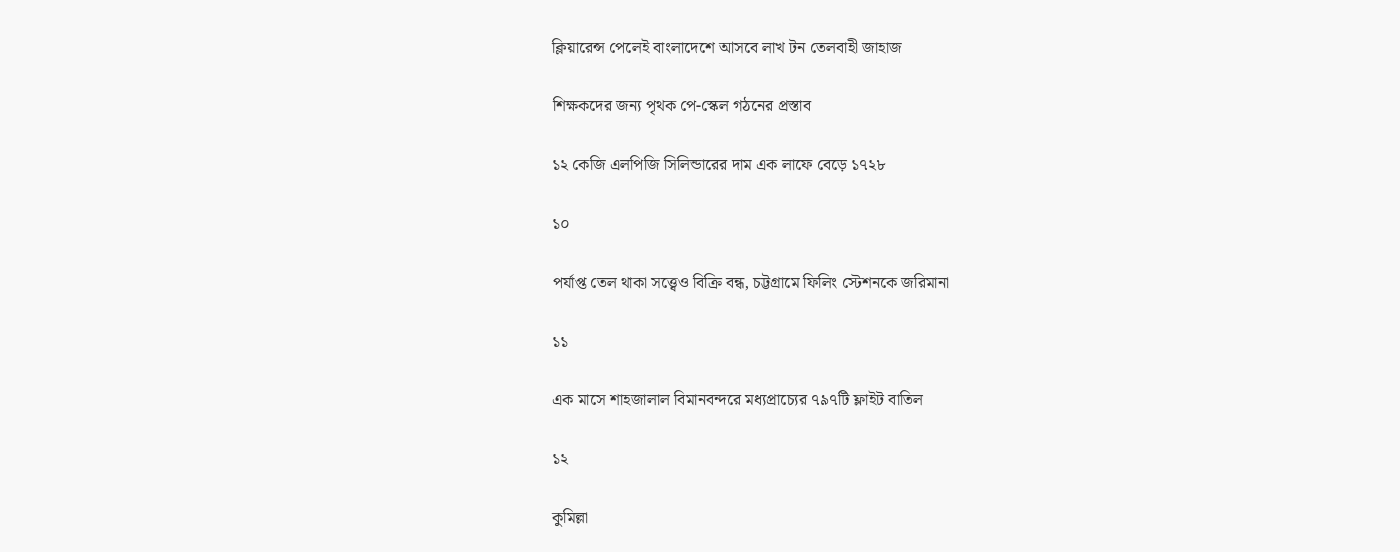ক্লিয়ারেন্স পেলেই বাংলাদেশে আসবে লাখ টন তেলবাহী জাহাজ

শিক্ষকদের জন্য পৃথক পে-স্কেল গঠনের প্রস্তাব

১২ কেজি এলপিজি সিলিন্ডারের দাম এক লাফে বেড়ে ১৭২৮

১০

পর্যাপ্ত তেল থাকা সত্ত্বেও বিক্রি বন্ধ, চট্টগ্রামে ফিলিং স্টেশনকে জরিমানা

১১

এক মাসে শাহজালাল বিমানবন্দরে মধ্যপ্রাচ্যের ৭৯৭টি ফ্লাইট বাতিল

১২

কুমিল্লা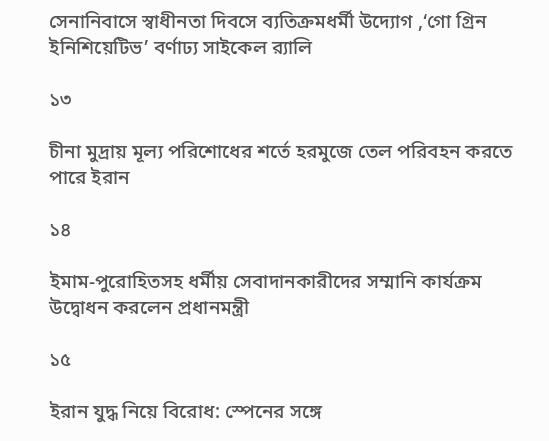সেনানিবাসে স্বাধীনতা দিবসে ব্যতিক্রমধর্মী উদ্যোগ ,‘গো গ্রিন ইনিশিয়েটিভ’ বর্ণাঢ্য সাইকেল র‍্যালি

১৩

চীনা মুদ্রায় মূল্য পরিশোধের শর্তে হরমুজে তেল পরিবহন করতে পারে ইরান

১৪

ইমাম-পুরোহিতসহ ধর্মীয় সেবাদানকারীদের সম্মানি কার্যক্রম উদ্বোধন করলেন প্রধানমন্ত্রী

১৫

ইরান যুদ্ধ নিয়ে বিরোধ: স্পেনের সঙ্গে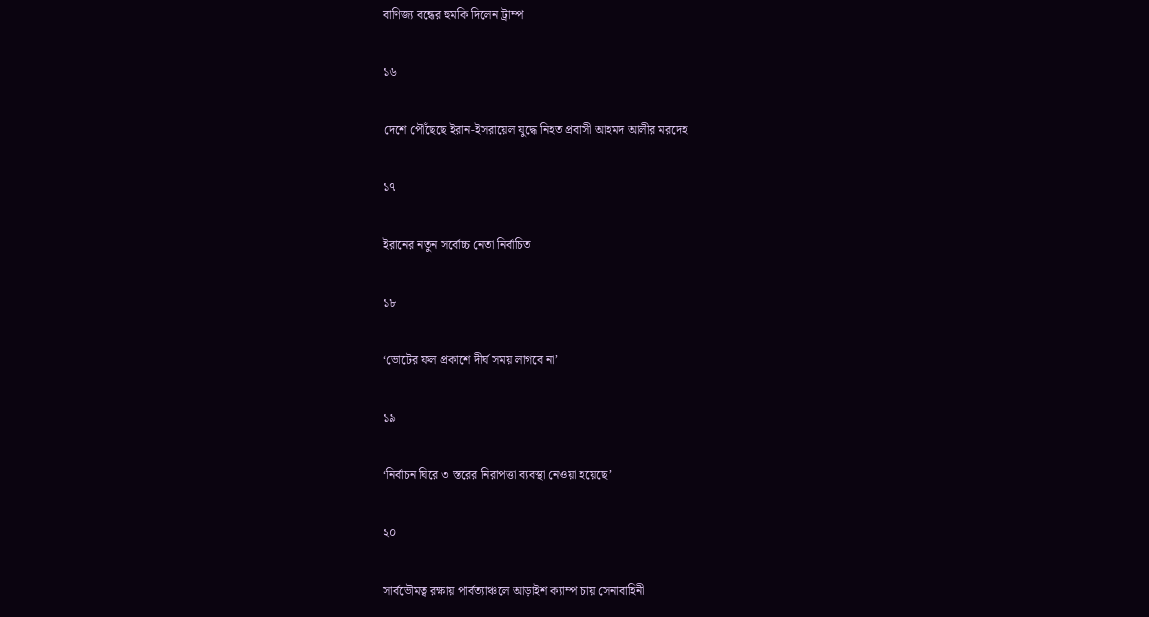বাণিজ্য বন্ধের হুমকি দিলেন ট্রাম্প

১৬

দেশে পৌঁছেছে ইরান-ইসরায়েল যুদ্ধে নিহত প্রবাসী আহমদ আলীর মরদেহ

১৭

ইরানের নতুন সর্বোচ্চ নেতা নির্বাচিত

১৮

‘ভোটের ফল প্রকাশে দীর্ঘ সময় লাগবে না’

১৯

‘নির্বাচন ঘিরে ৩ স্তরের নিরাপত্তা ব্যবস্থা নেওয়া হয়েছে’

২০

সার্বভৌমত্ব রক্ষায় পার্বত্যাঞ্চলে আড়াইশ ক্যাম্প চায় সেনাবাহিনী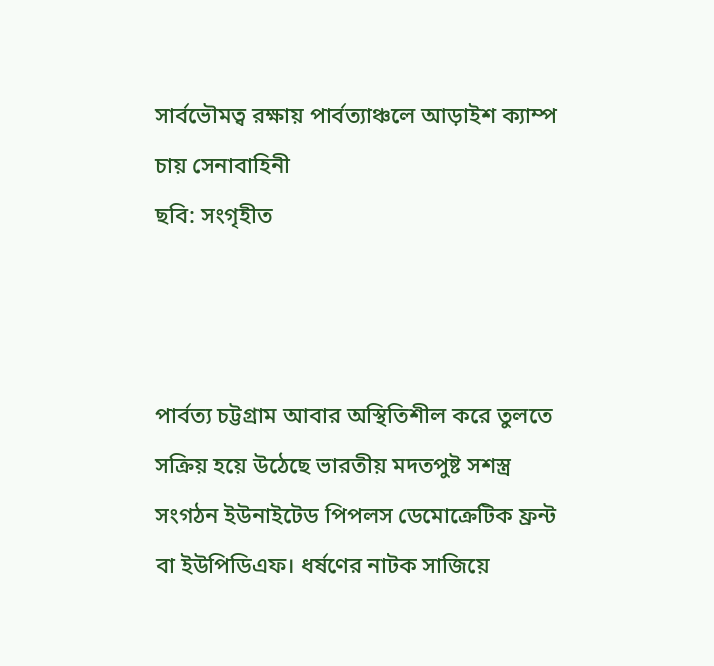সার্বভৌমত্ব রক্ষায় পার্বত্যাঞ্চলে আড়াইশ ক্যাম্প চায় সেনাবাহিনী
ছবি: সংগৃহীত



পার্বত্য চট্টগ্রাম আবার অস্থিতিশীল করে তুলতে সক্রিয় হয়ে উঠেছে ভারতীয় মদতপুষ্ট সশস্ত্র সংগঠন ইউনাইটেড পিপলস ডেমোক্রেটিক ফ্রন্ট বা ইউপিডিএফ। ধর্ষণের নাটক সাজিয়ে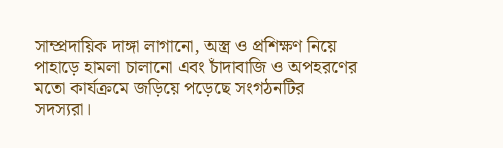সাম্প্রদায়িক দাঙ্গা লাগানো, অস্ত্র ও প্রশিক্ষণ নিয়ে পাহাড়ে হামলা চালানো এবং চাঁদাবাজি ও অপহরণের মতো কার্যক্রমে জড়িয়ে পড়েছে সংগঠনটির সদস্যরা।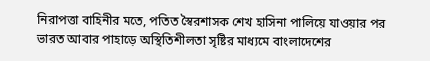নিরাপত্তা বাহিনীর মতে, পতিত স্বৈরশাসক শেখ হাসিনা পালিয়ে যাওয়ার পর ভারত আবার পাহাড়ে অস্থিতিশীলতা সৃষ্টির মাধ্যমে বাংলাদেশের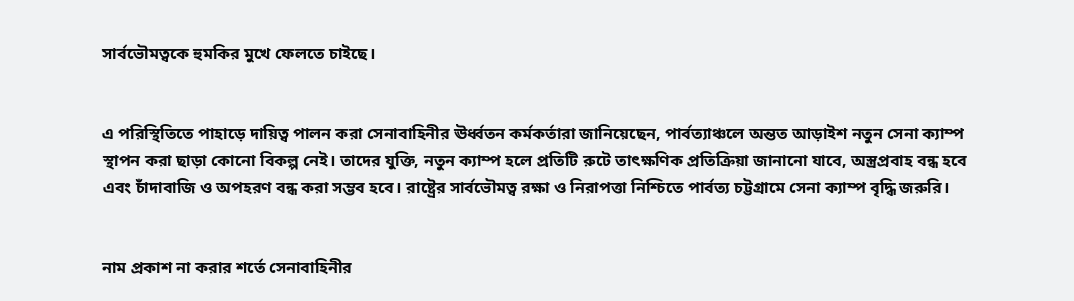সার্বভৌমত্বকে হুমকির মুখে ফেলতে চাইছে।


এ পরিস্থিতিতে পাহাড়ে দায়িত্ব পালন করা সেনাবাহিনীর ঊর্ধ্বতন কর্মকর্তারা জানিয়েছেন, পার্বত্যাঞ্চলে অন্তত আড়াইশ নতুন সেনা ক্যাম্প স্থাপন করা ছাড়া কোনো বিকল্প নেই। তাদের যুক্তি, নতুন ক্যাম্প হলে প্রতিটি রুটে তাৎক্ষণিক প্রতিক্রিয়া জানানো যাবে, অস্ত্রপ্রবাহ বন্ধ হবে এবং চাঁদাবাজি ও অপহরণ বন্ধ করা সম্ভব হবে। রাষ্ট্রের সার্বভৌমত্ব রক্ষা ও নিরাপত্তা নিশ্চিতে পার্বত্য চট্টগ্রামে সেনা ক্যাম্প বৃদ্ধি জরুরি।


নাম প্রকাশ না করার শর্তে সেনাবাহিনীর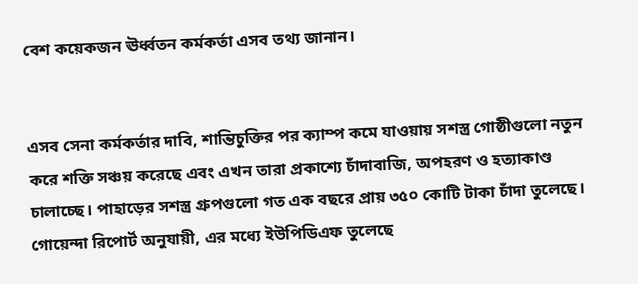বেশ কয়েকজন ঊর্ধ্বতন কর্মকর্তা এসব তথ্য জানান।


এসব সেনা কর্মকর্তার দাবি, শান্তিচুক্তির পর ক্যাম্প কমে যাওয়ায় সশস্ত্র গোষ্ঠীগুলো নতুন করে শক্তি সঞ্চয় করেছে এবং এখন তারা প্রকাশ্যে চাঁদাবাজি, অপহরণ ও হত্যাকাণ্ড চালাচ্ছে। পাহাড়ের সশস্ত্র গ্রুপগুলো গত এক বছরে প্রায় ৩৫০ কোটি টাকা চাঁদা তুলেছে। গোয়েন্দা রিপোর্ট অনুযায়ী, এর মধ্যে ইউপিডিএফ তুলেছে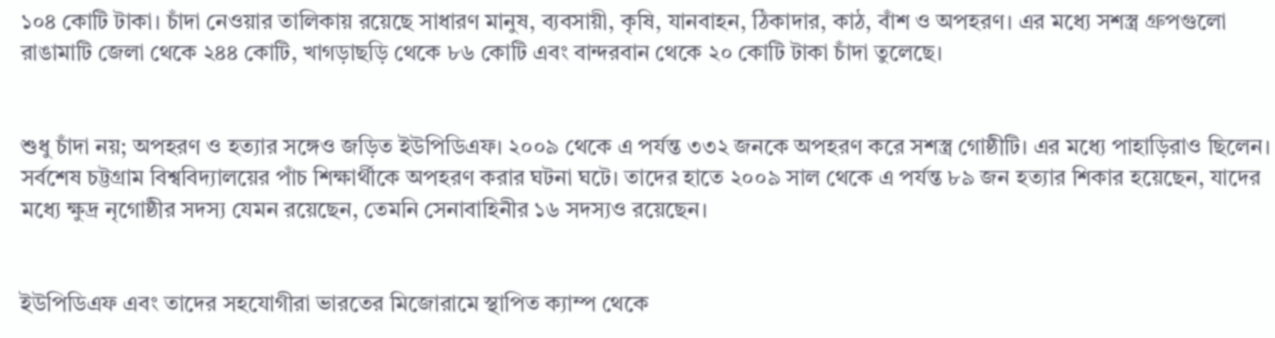১০৪ কোটি টাকা। চাঁদা নেওয়ার তালিকায় রয়েছে সাধারণ মানুষ, ব্যবসায়ী, কৃষি, যানবাহন, ঠিকাদার, কাঠ, বাঁশ ও অপহরণ। এর মধ্যে সশস্ত্র গ্রুপগুলো রাঙামাটি জেলা থেকে ২৪৪ কোটি, খাগড়াছড়ি থেকে ৮৬ কোটি এবং বান্দরবান থেকে ২০ কোটি টাকা চাঁদা তুলেছে।


শুধু চাঁদা নয়; অপহরণ ও হত্যার সঙ্গেও জড়িত ইউপিডিএফ। ২০০৯ থেকে এ পর্যন্ত ৩৩২ জনকে অপহরণ করে সশস্ত্র গোষ্ঠীটি। এর মধ্যে পাহাড়িরাও ছিলেন। সর্বশেষ চট্টগ্রাম বিশ্ববিদ্যালয়ের পাঁচ শিক্ষার্থীকে অপহরণ করার ঘটনা ঘটে। তাদের হাতে ২০০৯ সাল থেকে এ পর্যন্ত ৮৯ জন হত্যার শিকার হয়েছেন, যাদের মধ্যে ক্ষুদ্র নৃগোষ্ঠীর সদস্য যেমন রয়েছেন, তেমনি সেনাবাহিনীর ১৬ সদস্যও রয়েছেন।


ইউপিডিএফ এবং তাদের সহযোগীরা ভারতের মিজোরামে স্থাপিত ক্যাম্প থেকে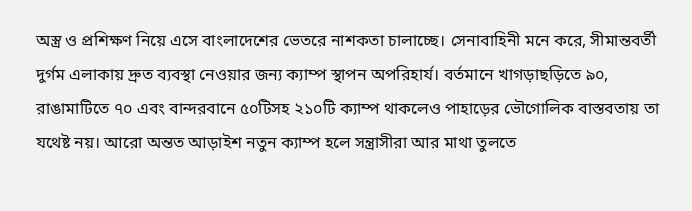অস্ত্র ও প্রশিক্ষণ নিয়ে এসে বাংলাদেশের ভেতরে নাশকতা চালাচ্ছে। সেনাবাহিনী মনে করে, সীমান্তবর্তী দুর্গম এলাকায় দ্রুত ব্যবস্থা নেওয়ার জন্য ক্যাম্প স্থাপন অপরিহার্য। বর্তমানে খাগড়াছড়িতে ৯০, রাঙামাটিতে ৭০ এবং বান্দরবানে ৫০টিসহ ২১০টি ক্যাম্প থাকলেও পাহাড়ের ভৌগোলিক বাস্তবতায় তা যথেষ্ট নয়। আরো অন্তত আড়াইশ নতুন ক্যাম্প হলে সন্ত্রাসীরা আর মাথা তুলতে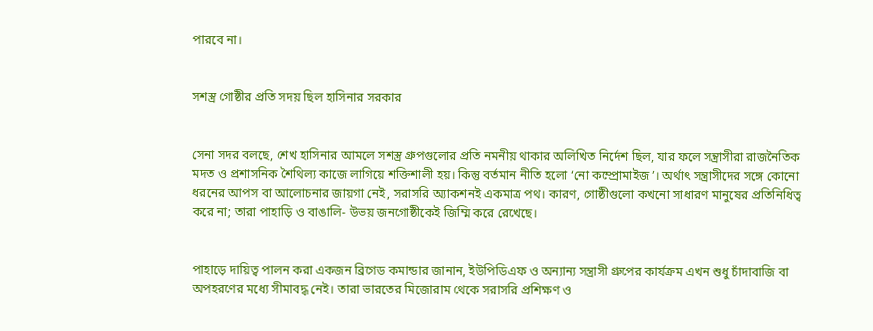পারবে না।


সশস্ত্র গোষ্ঠীর প্রতি সদয় ছিল হাসিনার সরকার


সেনা সদর বলছে, শেখ হাসিনার আমলে সশস্ত্র গ্রুপগুলোর প্রতি নমনীয় থাকার অলিখিত নির্দেশ ছিল, যার ফলে সন্ত্রাসীরা রাজনৈতিক মদত ও প্রশাসনিক শৈথিল্য কাজে লাগিয়ে শক্তিশালী হয়। কিন্তু বর্তমান নীতি হলো ‘নো কম্প্রোমাইজ’। অর্থাৎ সন্ত্রাসীদের সঙ্গে কোনো ধরনের আপস বা আলোচনার জায়গা নেই, সরাসরি অ্যাকশনই একমাত্র পথ। কারণ, গোষ্ঠীগুলো কখনো সাধারণ মানুষের প্রতিনিধিত্ব করে না; তারা পাহাড়ি ও বাঙালি- উভয় জনগোষ্ঠীকেই জিম্মি করে রেখেছে।


পাহাড়ে দায়িত্ব পালন করা একজন ব্রিগেড কমান্ডার জানান, ইউপিডিএফ ও অন্যান্য সন্ত্রাসী গ্রুপের কার্যক্রম এখন শুধু চাঁদাবাজি বা অপহরণের মধ্যে সীমাবদ্ধ নেই। তারা ভারতের মিজোরাম থেকে সরাসরি প্রশিক্ষণ ও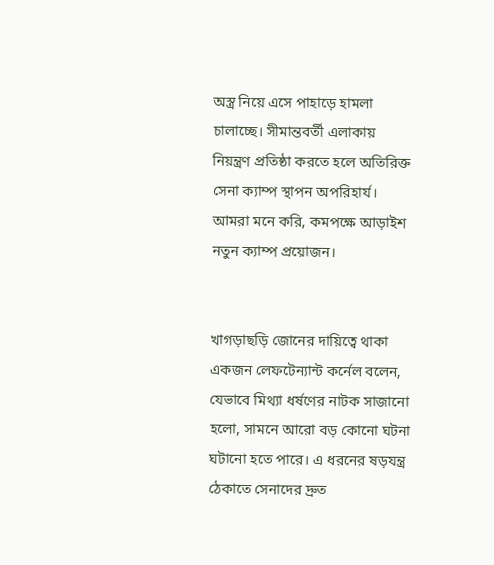অস্ত্র নিয়ে এসে পাহাড়ে হামলা চালাচ্ছে। সীমান্তবর্তী এলাকায় নিয়ন্ত্রণ প্রতিষ্ঠা করতে হলে অতিরিক্ত সেনা ক্যাম্প স্থাপন অপরিহার্য। আমরা মনে করি, কমপক্ষে আড়াইশ নতুন ক্যাম্প প্রয়োজন।


খাগড়াছড়ি জোনের দায়িত্বে থাকা একজন লেফটেন্যান্ট কর্নেল বলেন, যেভাবে মিথ্যা ধর্ষণের নাটক সাজানো হলো, সামনে আরো বড় কোনো ঘটনা ঘটানো হতে পারে। এ ধরনের ষড়যন্ত্র ঠেকাতে সেনাদের দ্রুত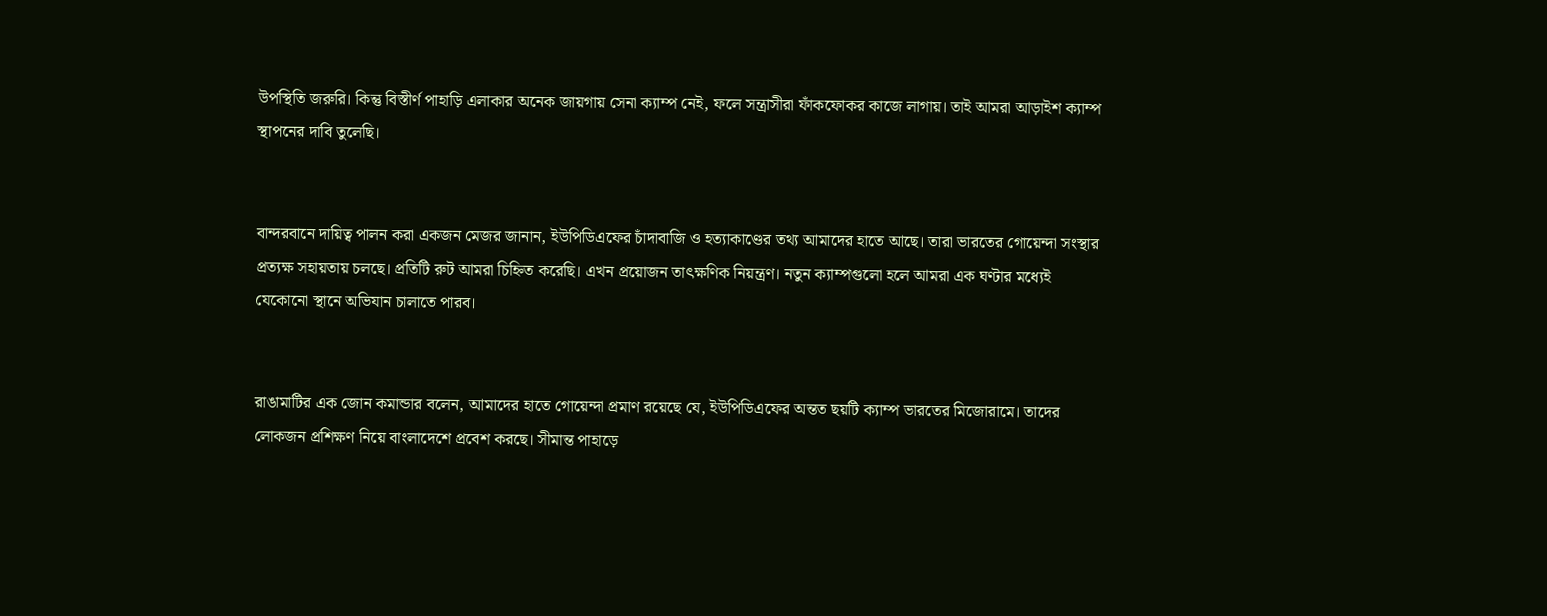উপস্থিতি জরুরি। কিন্তু বিস্তীর্ণ পাহাড়ি এলাকার অনেক জায়গায় সেনা ক্যাম্প নেই, ফলে সন্ত্রাসীরা ফাঁকফোকর কাজে লাগায়। তাই আমরা আড়াইশ ক্যাম্প স্থাপনের দাবি তুলেছি।


বান্দরবানে দায়িত্ব পালন করা একজন মেজর জানান, ইউপিডিএফের চাঁদাবাজি ও হত্যাকাণ্ডের তথ্য আমাদের হাতে আছে। তারা ভারতের গোয়েন্দা সংস্থার প্রত্যক্ষ সহায়তায় চলছে। প্রতিটি রুট আমরা চিহ্নিত করেছি। এখন প্রয়োজন তাৎক্ষণিক নিয়ন্ত্রণ। নতুন ক্যাম্পগুলো হলে আমরা এক ঘণ্টার মধ্যেই যেকোনো স্থানে অভিযান চালাতে পারব।


রাঙামাটির এক জোন কমান্ডার বলেন, আমাদের হাতে গোয়েন্দা প্রমাণ রয়েছে যে, ইউপিডিএফের অন্তত ছয়টি ক্যাম্প ভারতের মিজোরামে। তাদের লোকজন প্রশিক্ষণ নিয়ে বাংলাদেশে প্রবেশ করছে। সীমান্ত পাহাড়ে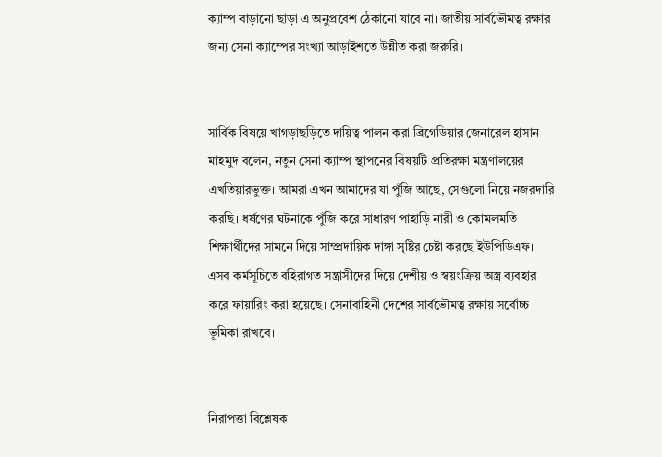ক্যাম্প বাড়ানো ছাড়া এ অনুপ্রবেশ ঠেকানো যাবে না। জাতীয় সার্বভৌমত্ব রক্ষার জন্য সেনা ক্যাম্পের সংখ্যা আড়াইশতে উন্নীত করা জরুরি।


সার্বিক বিষয়ে খাগড়াছড়িতে দায়িত্ব পালন করা ব্রিগেডিয়ার জেনারেল হাসান মাহমুদ বলেন, নতুন সেনা ক্যাম্প স্থাপনের বিষয়টি প্রতিরক্ষা মন্ত্রণালয়ের এখতিয়ারভুক্ত। আমরা এখন আমাদের যা পুঁজি আছে, সেগুলো নিয়ে নজরদারি করছি। ধর্ষণের ঘটনাকে পুঁজি করে সাধারণ পাহাড়ি নারী ও কোমলমতি শিক্ষার্থীদের সামনে দিয়ে সাম্প্রদায়িক দাঙ্গা সৃষ্টির চেষ্টা করছে ইউপিডিএফ। এসব কর্মসূচিতে বহিরাগত সন্ত্রাসীদের দিয়ে দেশীয় ও স্বয়ংক্রিয় অস্ত্র ব্যবহার করে ফায়ারিং করা হয়েছে। সেনাবাহিনী দেশের সার্বভৌমত্ব রক্ষায় সর্বোচ্চ ভূমিকা রাখবে।


নিরাপত্তা বিশ্লেষক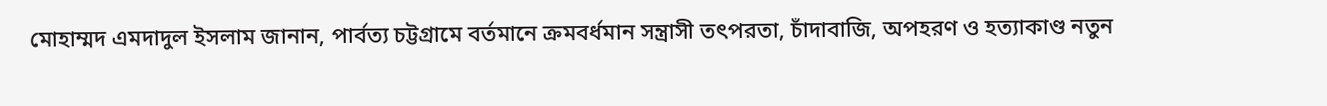মোহাম্মদ এমদাদুল ইসলাম জানান, পার্বত্য চট্টগ্রামে বর্তমানে ক্রমবর্ধমান সন্ত্রাসী তৎপরতা, চাঁদাবাজি, অপহরণ ও হত্যাকাণ্ড নতুন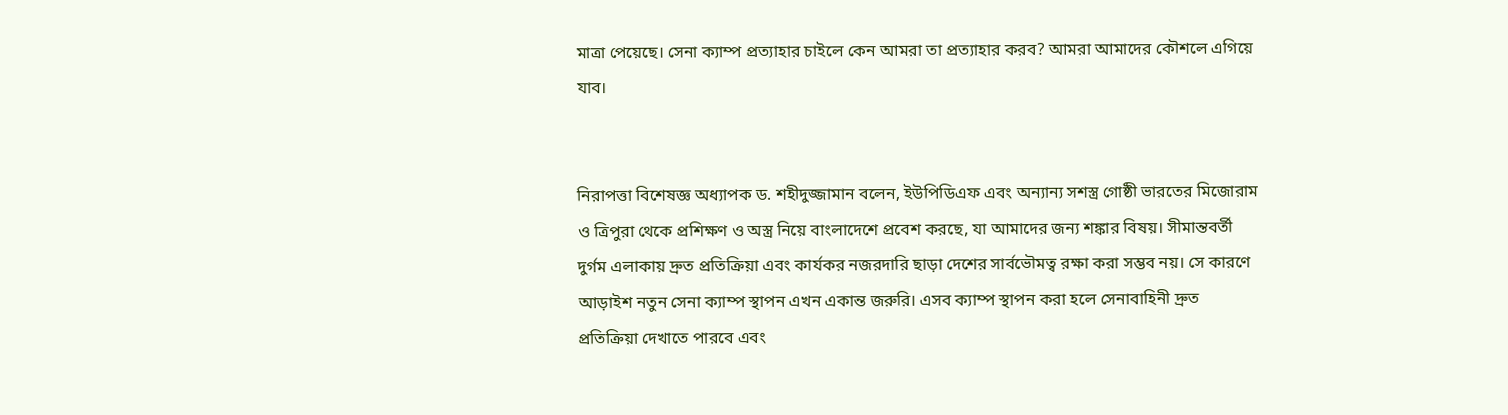মাত্রা পেয়েছে। সেনা ক্যাম্প প্রত্যাহার চাইলে কেন আমরা তা প্রত্যাহার করব? আমরা আমাদের কৌশলে এগিয়ে যাব।


নিরাপত্তা বিশেষজ্ঞ অধ্যাপক ড. শহীদুজ্জামান বলেন, ইউপিডিএফ এবং অন্যান্য সশস্ত্র গোষ্ঠী ভারতের মিজোরাম ও ত্রিপুরা থেকে প্রশিক্ষণ ও অস্ত্র নিয়ে বাংলাদেশে প্রবেশ করছে, যা আমাদের জন্য শঙ্কার বিষয়। সীমান্তবর্তী দুর্গম এলাকায় দ্রুত প্রতিক্রিয়া এবং কার্যকর নজরদারি ছাড়া দেশের সার্বভৌমত্ব রক্ষা করা সম্ভব নয়। সে কারণে আড়াইশ নতুন সেনা ক্যাম্প স্থাপন এখন একান্ত জরুরি। এসব ক্যাম্প স্থাপন করা হলে সেনাবাহিনী দ্রুত প্রতিক্রিয়া দেখাতে পারবে এবং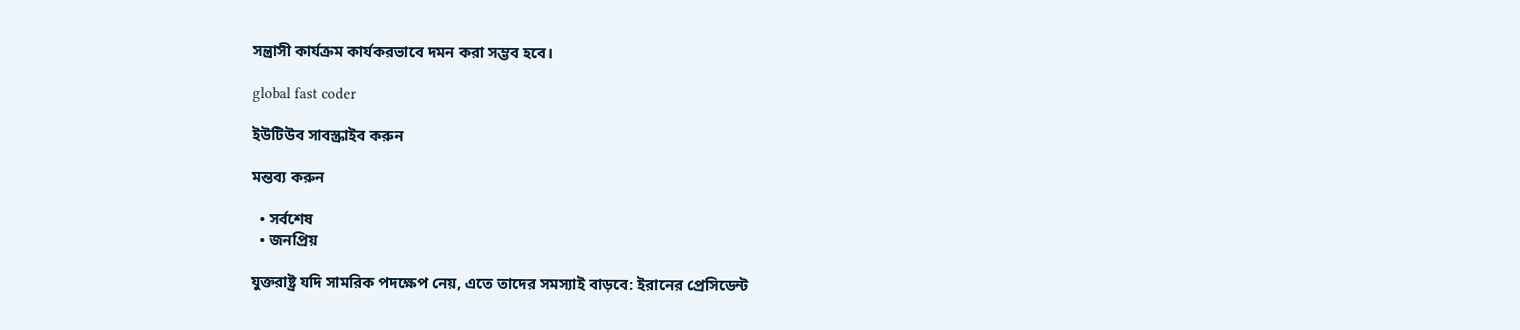সন্ত্রাসী কার্যক্রম কার্যকরভাবে দমন করা সম্ভব হবে।

global fast coder

ইউটিউব সাবস্ক্রাইব করুন

মন্তব্য করুন

  • সর্বশেষ
  • জনপ্রিয়

যুক্তরাষ্ট্র যদি সামরিক পদক্ষেপ নেয়, এতে তাদের সমস্যাই বাড়বে: ইরানের প্রেসিডেন্ট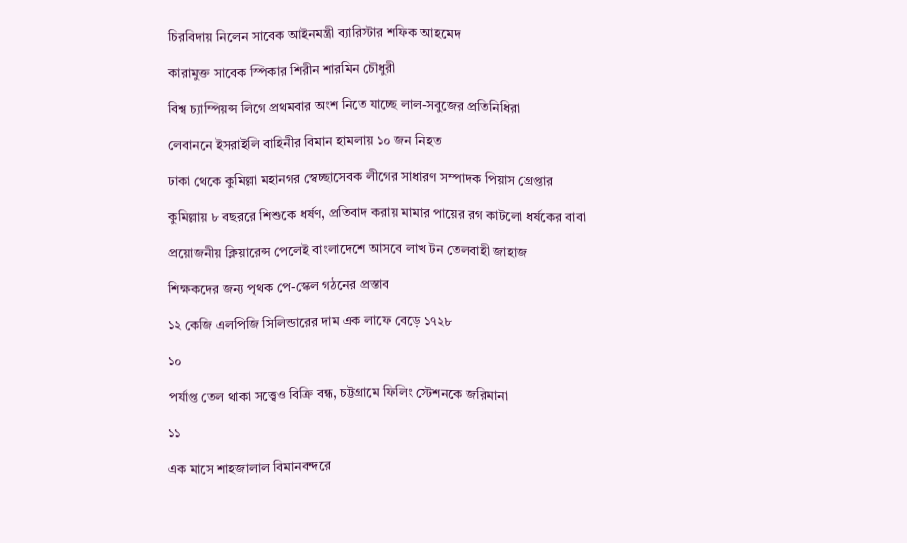চিরবিদায় নিলেন সাবেক আইনমন্ত্রী ব্যারিস্টার শফিক আহমেদ

কারামুক্ত সাবেক স্পিকার শিরীন শারমিন চৌধুরী

বিশ্ব চ্যাম্পিয়ন্স লিগে প্রথমবার অংশ নিতে যাচ্ছে লাল-সবুজের প্রতিনিধিরা

লেবাননে ইসরাইলি বাহিনীর বিমান হামলায় ১০ জন নিহত

ঢাকা থেকে কুমিল্লা মহানগর স্বেচ্ছাসেবক লীগের সাধারণ সম্পাদক পিয়াস গ্রেপ্তার

কুমিল্লায় ৮ বছররে শিশুকে ধর্ষণ, প্রতিবাদ করায় মামার পায়ের রগ কাটলো ধর্ষকের বাবা

প্রয়োজনীয় ক্লিয়ারেন্স পেলেই বাংলাদেশে আসবে লাখ টন তেলবাহী জাহাজ

শিক্ষকদের জন্য পৃথক পে-স্কেল গঠনের প্রস্তাব

১২ কেজি এলপিজি সিলিন্ডারের দাম এক লাফে বেড়ে ১৭২৮

১০

পর্যাপ্ত তেল থাকা সত্ত্বেও বিক্রি বন্ধ, চট্টগ্রামে ফিলিং স্টেশনকে জরিমানা

১১

এক মাসে শাহজালাল বিমানবন্দরে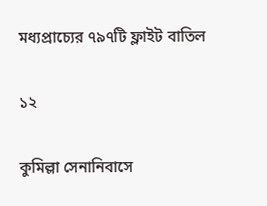মধ্যপ্রাচ্যের ৭৯৭টি ফ্লাইট বাতিল

১২

কুমিল্লা সেনানিবাসে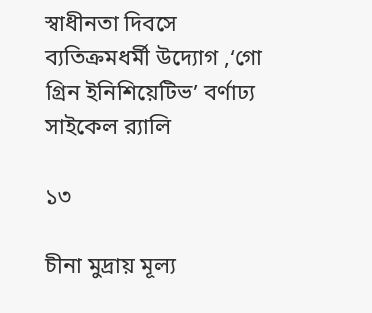স্বাধীনতা দিবসে ব্যতিক্রমধর্মী উদ্যোগ ,‘গো গ্রিন ইনিশিয়েটিভ’ বর্ণাঢ্য সাইকেল র‍্যালি

১৩

চীনা মুদ্রায় মূল্য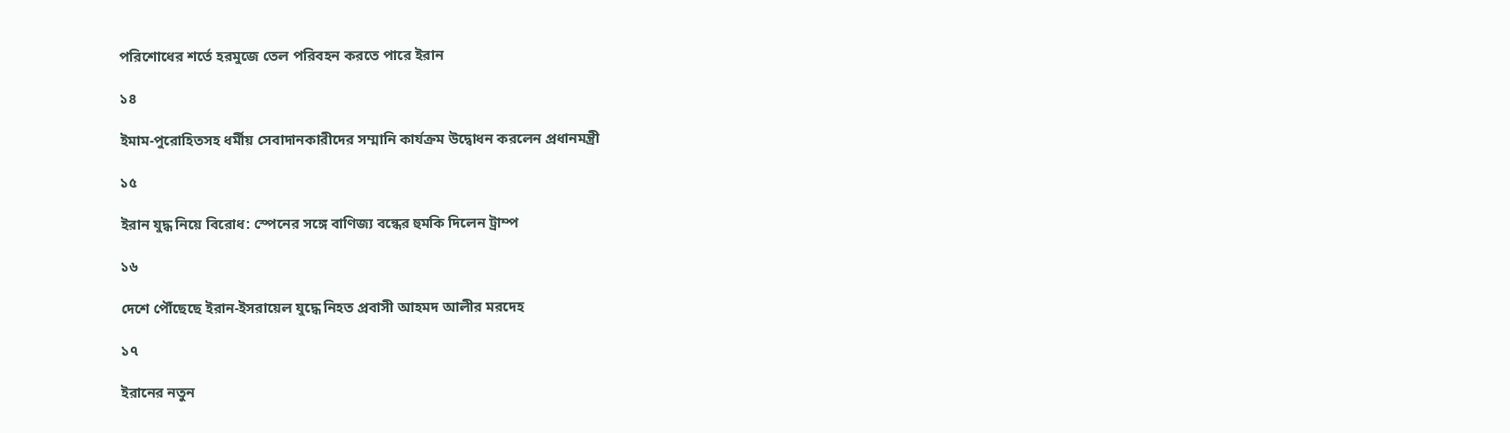পরিশোধের শর্তে হরমুজে তেল পরিবহন করতে পারে ইরান

১৪

ইমাম-পুরোহিতসহ ধর্মীয় সেবাদানকারীদের সম্মানি কার্যক্রম উদ্বোধন করলেন প্রধানমন্ত্রী

১৫

ইরান যুদ্ধ নিয়ে বিরোধ: স্পেনের সঙ্গে বাণিজ্য বন্ধের হুমকি দিলেন ট্রাম্প

১৬

দেশে পৌঁছেছে ইরান-ইসরায়েল যুদ্ধে নিহত প্রবাসী আহমদ আলীর মরদেহ

১৭

ইরানের নতুন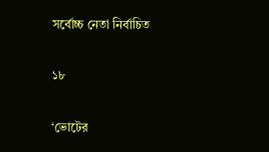সর্বোচ্চ নেতা নির্বাচিত

১৮

‘ভোটের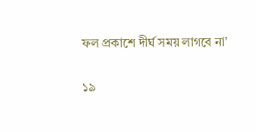ফল প্রকাশে দীর্ঘ সময় লাগবে না’

১৯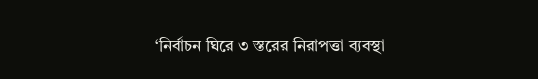‘নির্বাচন ঘিরে ৩ স্তরের নিরাপত্তা ব্যবস্থা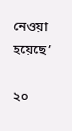নেওয়া হয়েছে’

২০